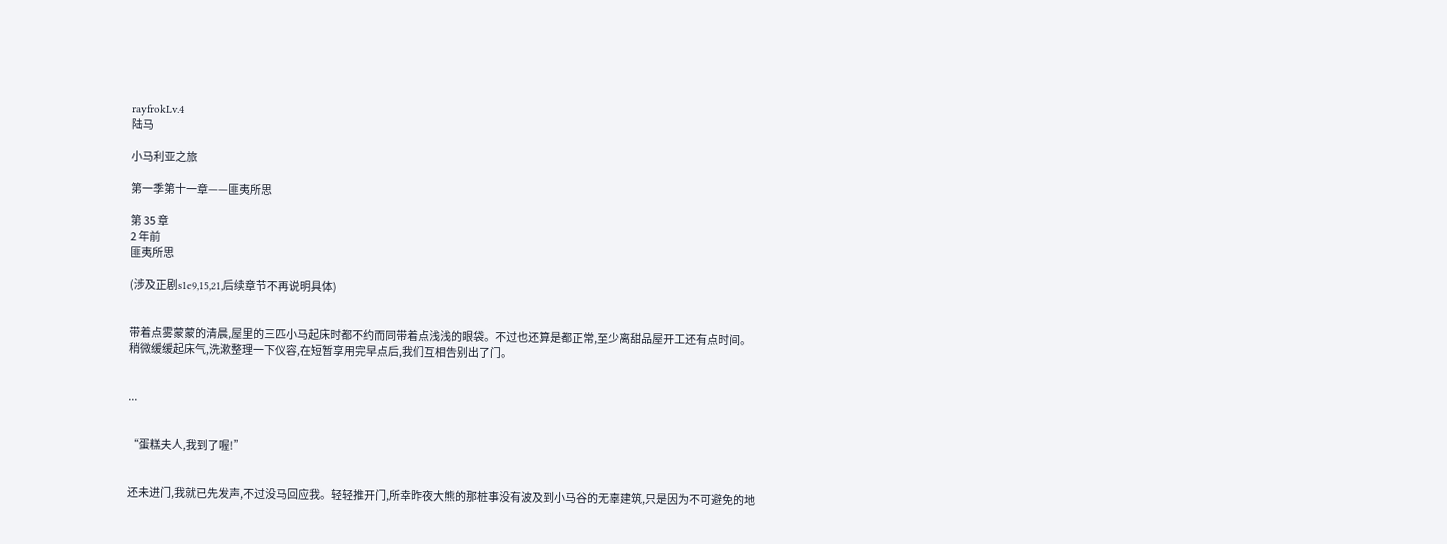rayfrokLv.4
陆马

小马利亚之旅

第一季第十一章——匪夷所思

第 35 章
2 年前
匪夷所思

(涉及正剧s1e9,15,21,后续章节不再说明具体)


带着点雾蒙蒙的清晨,屋里的三匹小马起床时都不约而同带着点浅浅的眼袋。不过也还算是都正常,至少离甜品屋开工还有点时间。稍微缓缓起床气,洗漱整理一下仪容,在短暂享用完早点后,我们互相告别出了门。


...


“蛋糕夫人,我到了喔!”


还未进门,我就已先发声,不过没马回应我。轻轻推开门,所幸昨夜大熊的那桩事没有波及到小马谷的无辜建筑,只是因为不可避免的地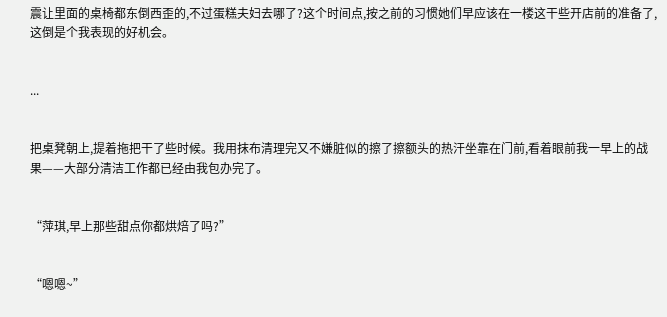震让里面的桌椅都东倒西歪的,不过蛋糕夫妇去哪了?这个时间点,按之前的习惯她们早应该在一楼这干些开店前的准备了,这倒是个我表现的好机会。


...


把桌凳朝上,提着拖把干了些时候。我用抹布清理完又不嫌脏似的擦了擦额头的热汗坐靠在门前,看着眼前我一早上的战果——大部分清洁工作都已经由我包办完了。


“萍琪,早上那些甜点你都烘焙了吗?”


“嗯嗯~”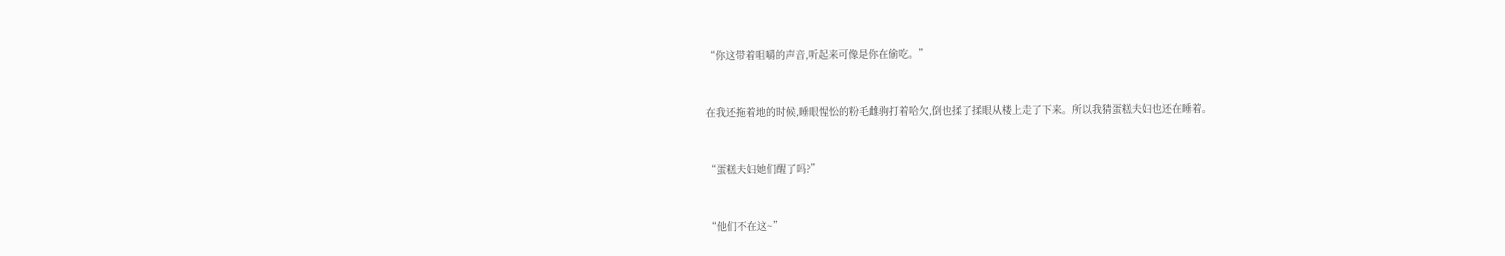“你这带着咀嚼的声音,听起来可像是你在偷吃。”


在我还拖着地的时候,睡眼惺忪的粉毛雌驹打着哈欠,倒也揉了揉眼从楼上走了下来。所以我猜蛋糕夫妇也还在睡着。


“蛋糕夫妇她们醒了吗?”


“他们不在这~”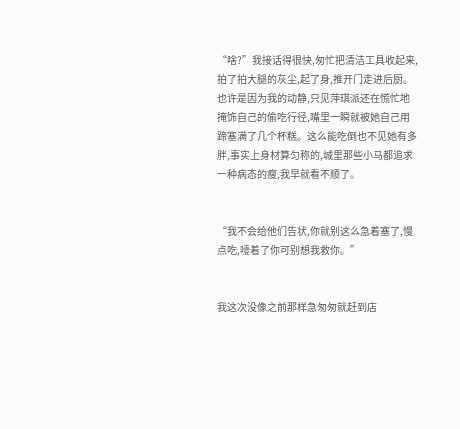“啥?”我接话得很快,匆忙把清洁工具收起来,拍了拍大腿的灰尘,起了身,推开门走进后厨。也许是因为我的动静,只见萍琪派还在慌忙地掩饰自己的偷吃行径,嘴里一瞬就被她自己用蹄塞满了几个杯糕。这么能吃倒也不见她有多胖,事实上身材算匀称的,城里那些小马都追求一种病态的瘦,我早就看不顺了。


“我不会给他们告状,你就别这么急着塞了,慢点吃,噎着了你可别想我救你。”


我这次没像之前那样急匆匆就赶到店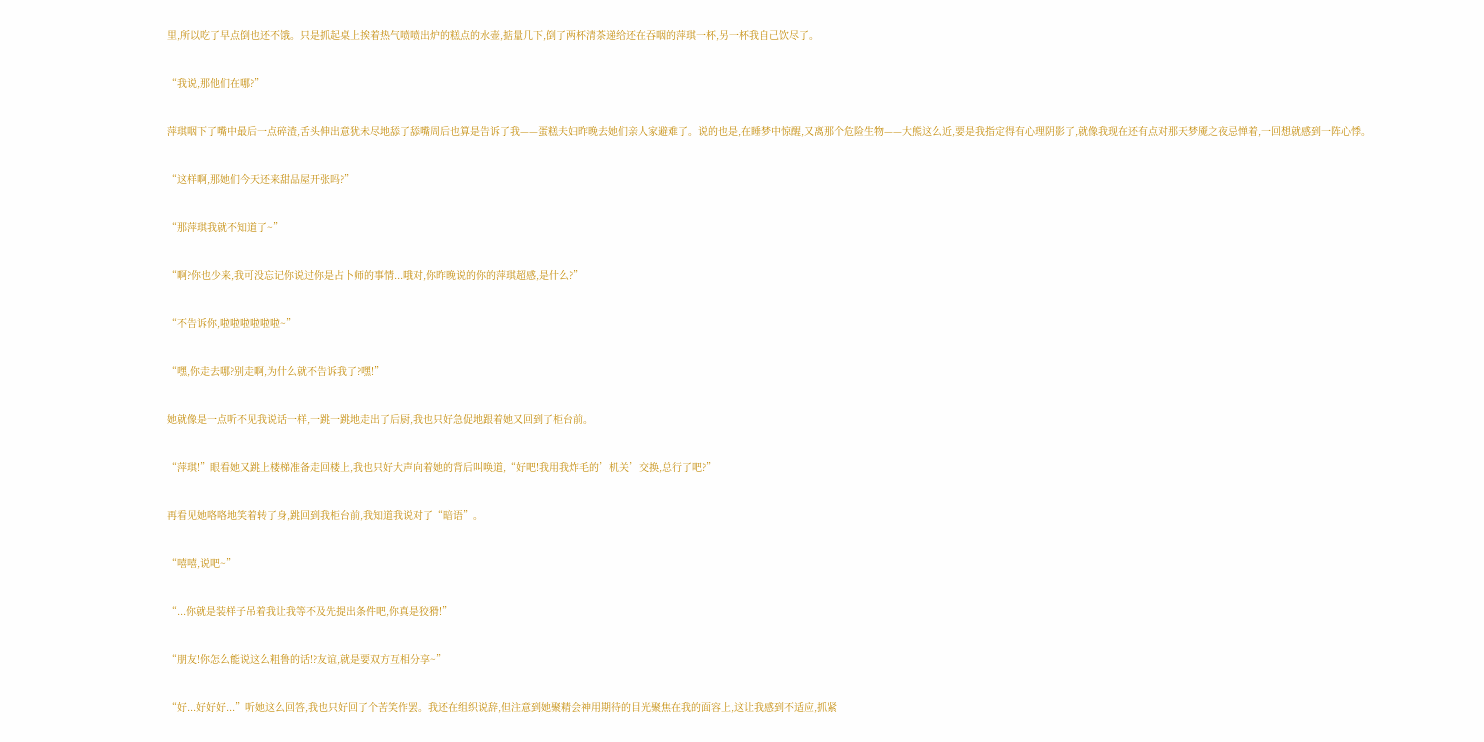里,所以吃了早点倒也还不饿。只是抓起桌上挨着热气喷喷出炉的糕点的水壶,掂量几下,倒了两杯清茶递给还在吞咽的萍琪一杯,另一杯我自己饮尽了。


“我说,那他们在哪?”


萍琪咽下了嘴中最后一点碎渣,舌头伸出意犹未尽地舔了舔嘴周后也算是告诉了我——蛋糕夫妇昨晚去她们亲人家避难了。说的也是,在睡梦中惊醒,又离那个危险生物——大熊这么近,要是我指定得有心理阴影了,就像我现在还有点对那天梦魇之夜忌惮着,一回想就感到一阵心悸。


“这样啊,那她们今天还来甜品屋开张吗?”


“那萍琪我就不知道了~”


“啊?你也少来,我可没忘记你说过你是占卜师的事情...哦对,你昨晚说的你的萍琪超感,是什么?”


“不告诉你,啦啦啦啦啦啦~”


“嘿,你走去哪?别走啊,为什么就不告诉我了?嘿!”


她就像是一点听不见我说话一样,一跳一跳地走出了后厨,我也只好急促地跟着她又回到了柜台前。


“萍琪!”眼看她又跳上楼梯准备走回楼上,我也只好大声向着她的背后叫唤道,“好吧!我用我炸毛的’机关’交换,总行了吧?”


再看见她咯咯地笑着转了身,跳回到我柜台前,我知道我说对了“暗语”。


“嘻嘻,说吧~”


“...你就是装样子吊着我让我等不及先提出条件吧,你真是狡猾!”


“朋友!你怎么能说这么粗鲁的话!?友谊,就是要双方互相分享~”


“好...好好好...”听她这么回答,我也只好回了个苦笑作罢。我还在组织说辞,但注意到她聚精会神用期待的目光聚焦在我的面容上,这让我感到不适应,抓紧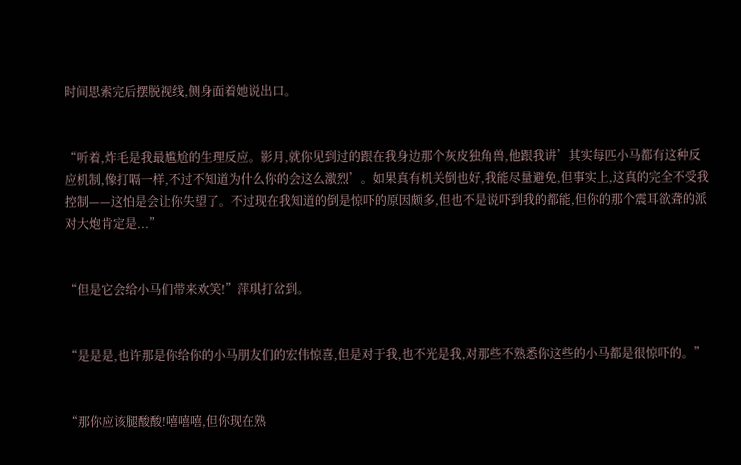时间思索完后摆脱视线,侧身面着她说出口。


“听着,炸毛是我最尴尬的生理反应。影月,就你见到过的跟在我身边那个灰皮独角兽,他跟我讲’其实每匹小马都有这种反应机制,像打嗝一样,不过不知道为什么你的会这么激烈’。如果真有机关倒也好,我能尽量避免,但事实上,这真的完全不受我控制——这怕是会让你失望了。不过现在我知道的倒是惊吓的原因颇多,但也不是说吓到我的都能,但你的那个震耳欲聋的派对大炮肯定是...”


“但是它会给小马们带来欢笑!”萍琪打岔到。


“是是是,也许那是你给你的小马朋友们的宏伟惊喜,但是对于我,也不光是我,对那些不熟悉你这些的小马都是很惊吓的。”


“那你应该腿酸酸!嘻嘻嘻,但你现在熟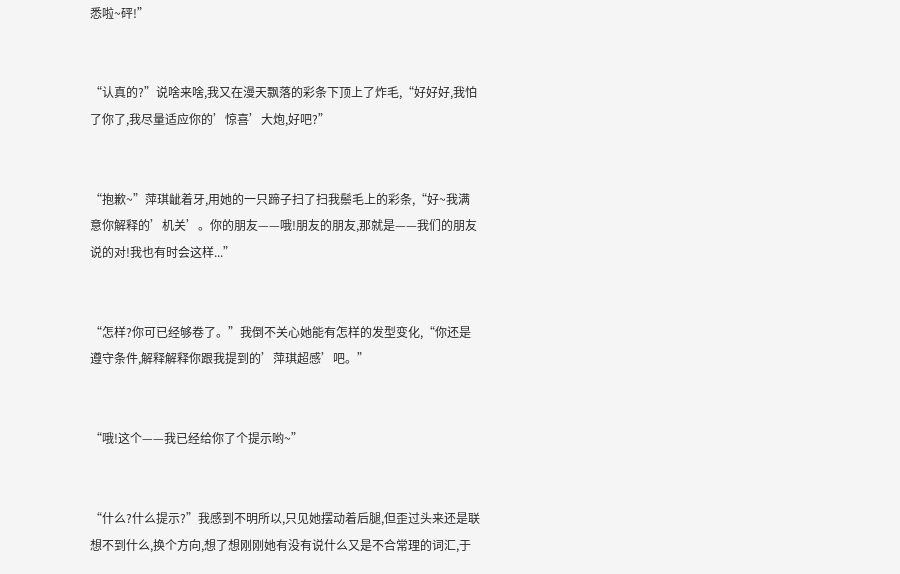悉啦~砰!”


“认真的?”说啥来啥,我又在漫天飘落的彩条下顶上了炸毛,“好好好,我怕了你了,我尽量适应你的’惊喜’大炮,好吧?”


“抱歉~”萍琪龇着牙,用她的一只蹄子扫了扫我鬃毛上的彩条,“好~我满意你解释的’机关’。你的朋友——哦!朋友的朋友,那就是——我们的朋友说的对!我也有时会这样...”


“怎样?你可已经够卷了。”我倒不关心她能有怎样的发型变化,“你还是遵守条件,解释解释你跟我提到的’萍琪超感’吧。”


“哦!这个——我已经给你了个提示哟~”


“什么?什么提示?”我感到不明所以,只见她摆动着后腿,但歪过头来还是联想不到什么,换个方向,想了想刚刚她有没有说什么又是不合常理的词汇,于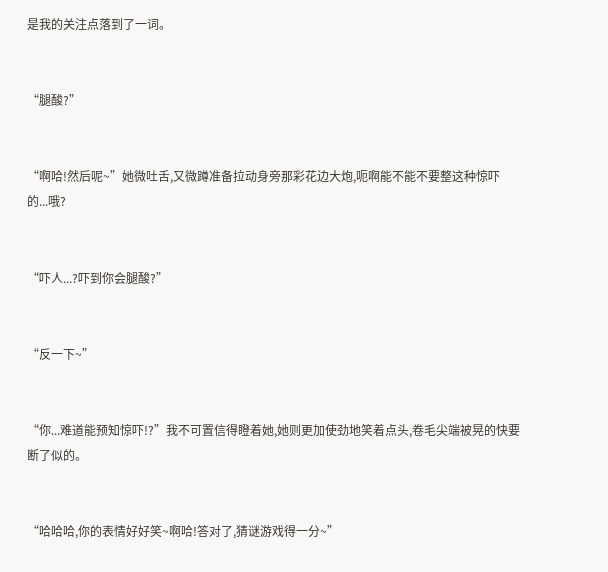是我的关注点落到了一词。


“腿酸?”


“啊哈!然后呢~”她微吐舌,又微蹲准备拉动身旁那彩花边大炮,呃啊能不能不要整这种惊吓的...哦?


“吓人...?吓到你会腿酸?”


“反一下~”


“你...难道能预知惊吓!?”我不可置信得瞪着她,她则更加使劲地笑着点头,卷毛尖端被晃的快要断了似的。


“哈哈哈,你的表情好好笑~啊哈!答对了,猜谜游戏得一分~”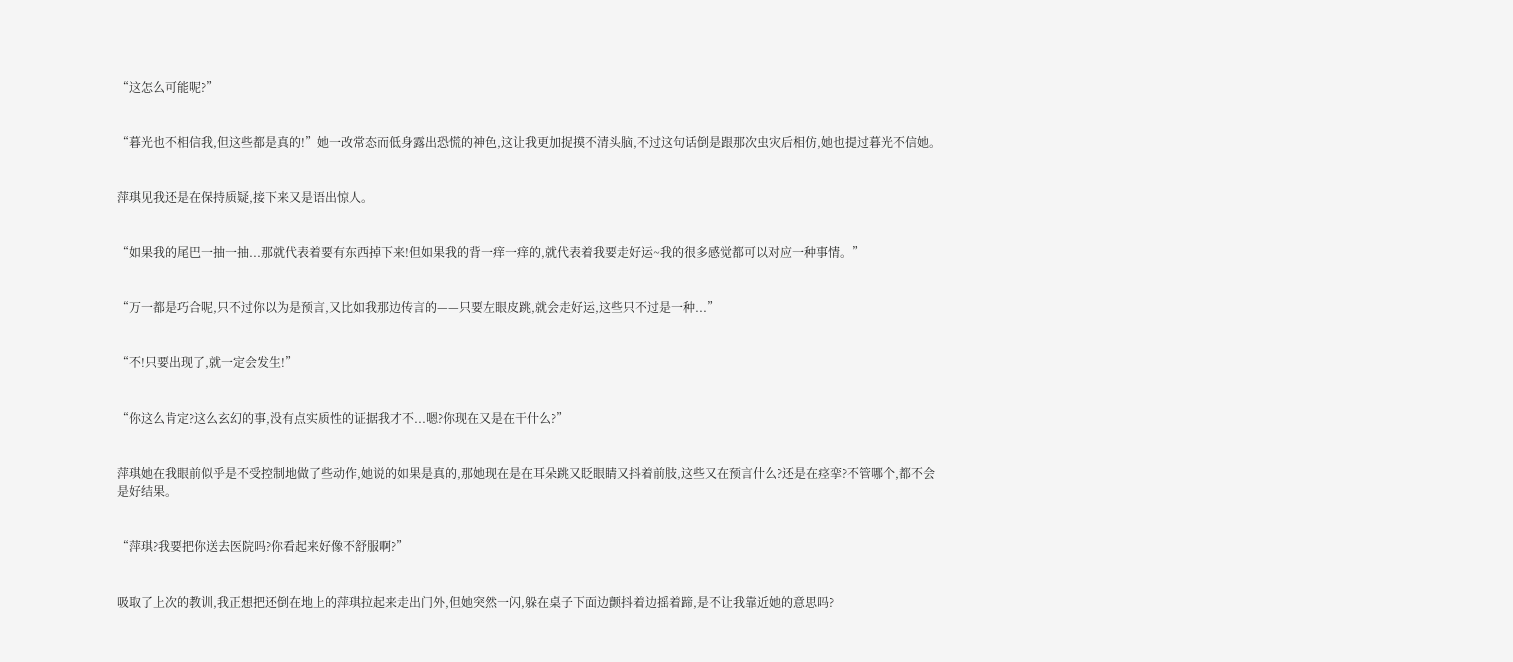“这怎么可能呢?”


“暮光也不相信我,但这些都是真的!”她一改常态而低身露出恐慌的神色,这让我更加捉摸不清头脑,不过这句话倒是跟那次虫灾后相仿,她也提过暮光不信她。


萍琪见我还是在保持质疑,接下来又是语出惊人。


“如果我的尾巴一抽一抽...那就代表着要有东西掉下来!但如果我的背一痒一痒的,就代表着我要走好运~我的很多感觉都可以对应一种事情。”


“万一都是巧合呢,只不过你以为是预言,又比如我那边传言的——只要左眼皮跳,就会走好运,这些只不过是一种...”


“不!只要出现了,就一定会发生!”


“你这么肯定?这么玄幻的事,没有点实质性的证据我才不...嗯?你现在又是在干什么?”


萍琪她在我眼前似乎是不受控制地做了些动作,她说的如果是真的,那她现在是在耳朵跳又眨眼睛又抖着前肢,这些又在预言什么?还是在痉挛?不管哪个,都不会是好结果。


“萍琪?我要把你送去医院吗?你看起来好像不舒服啊?”


吸取了上次的教训,我正想把还倒在地上的萍琪拉起来走出门外,但她突然一闪,躲在桌子下面边颤抖着边摇着蹄,是不让我靠近她的意思吗?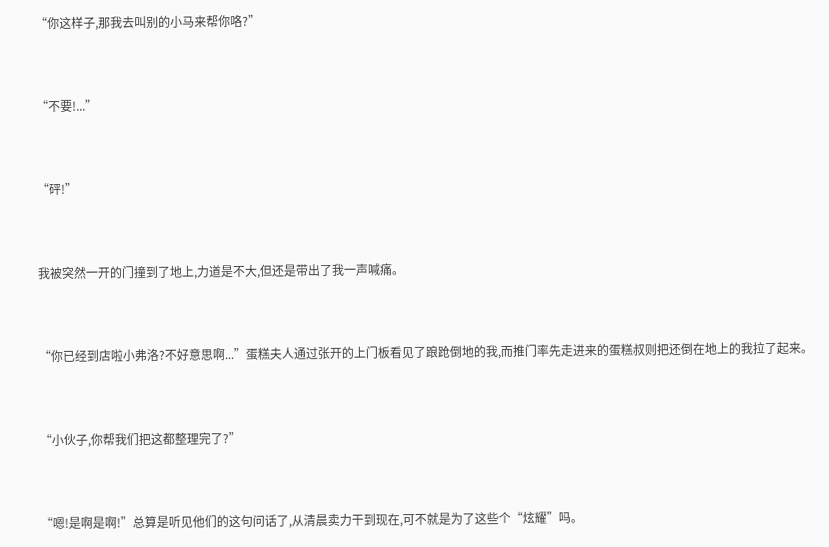“你这样子,那我去叫别的小马来帮你咯?”


“不要!...”


“砰!”


我被突然一开的门撞到了地上,力道是不大,但还是带出了我一声喊痛。


“你已经到店啦小弗洛?不好意思啊...”蛋糕夫人通过张开的上门板看见了踉跄倒地的我,而推门率先走进来的蛋糕叔则把还倒在地上的我拉了起来。


“小伙子,你帮我们把这都整理完了?”


“嗯!是啊是啊!”总算是听见他们的这句问话了,从清晨卖力干到现在,可不就是为了这些个“炫耀”吗。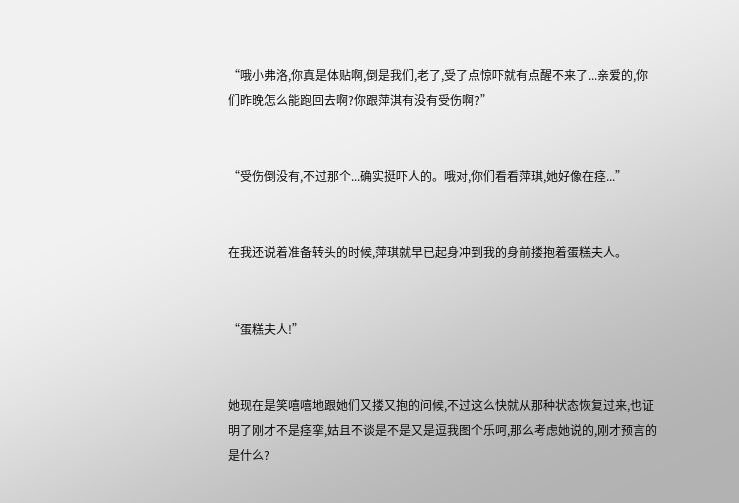“哦小弗洛,你真是体贴啊,倒是我们,老了,受了点惊吓就有点醒不来了...亲爱的,你们昨晚怎么能跑回去啊?你跟萍淇有没有受伤啊?”


“受伤倒没有,不过那个...确实挺吓人的。哦对,你们看看萍琪,她好像在痉...”


在我还说着准备转头的时候,萍琪就早已起身冲到我的身前搂抱着蛋糕夫人。


“蛋糕夫人!”


她现在是笑嘻嘻地跟她们又搂又抱的问候,不过这么快就从那种状态恢复过来,也证明了刚才不是痉挛,姑且不谈是不是又是逗我图个乐呵,那么考虑她说的,刚才预言的是什么?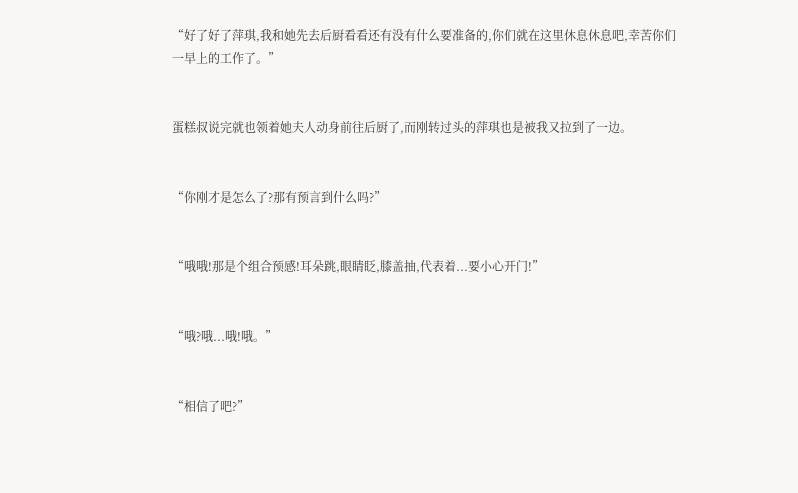“好了好了萍琪,我和她先去后厨看看还有没有什么要准备的,你们就在这里休息休息吧,幸苦你们一早上的工作了。”


蛋糕叔说完就也领着她夫人动身前往后厨了,而刚转过头的萍琪也是被我又拉到了一边。


“你刚才是怎么了?那有预言到什么吗?”


“哦哦!那是个组合预感!耳朵跳,眼睛眨,膝盖抽,代表着...要小心开门!”


“哦?哦...哦!哦。”


“相信了吧?”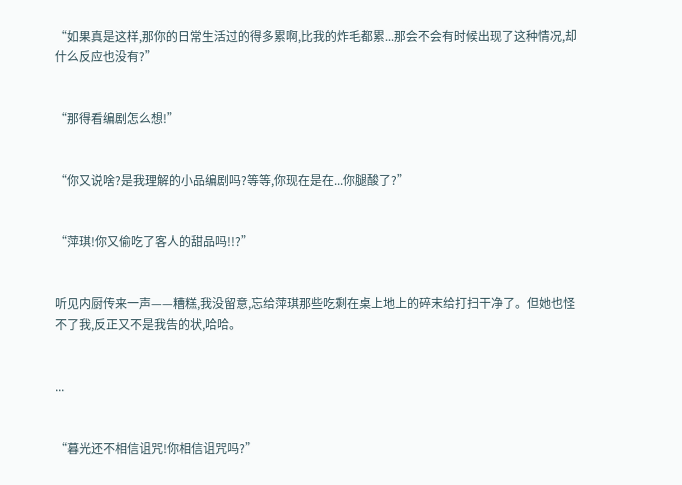“如果真是这样,那你的日常生活过的得多累啊,比我的炸毛都累...那会不会有时候出现了这种情况,却什么反应也没有?”


“那得看编剧怎么想!”


“你又说啥?是我理解的小品编剧吗?等等,你现在是在...你腿酸了?”


“萍琪!你又偷吃了客人的甜品吗!!?”


听见内厨传来一声——糟糕,我没留意,忘给萍琪那些吃剩在桌上地上的碎末给打扫干净了。但她也怪不了我,反正又不是我告的状,哈哈。


...


“暮光还不相信诅咒!你相信诅咒吗?”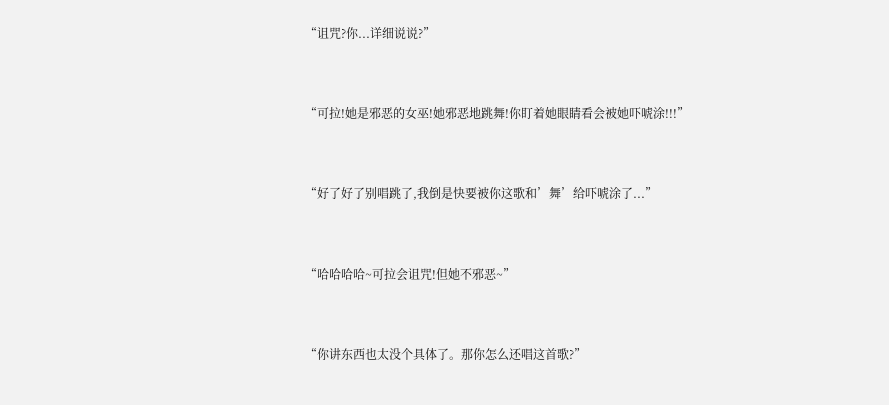“诅咒?你...详细说说?”


“可拉!她是邪恶的女巫!她邪恶地跳舞!你盯着她眼睛看会被她吓唬涂!!!”


“好了好了别唱跳了,我倒是快要被你这歌和’舞’给吓唬涂了...”


“哈哈哈哈~可拉会诅咒!但她不邪恶~”


“你讲东西也太没个具体了。那你怎么还唱这首歌?”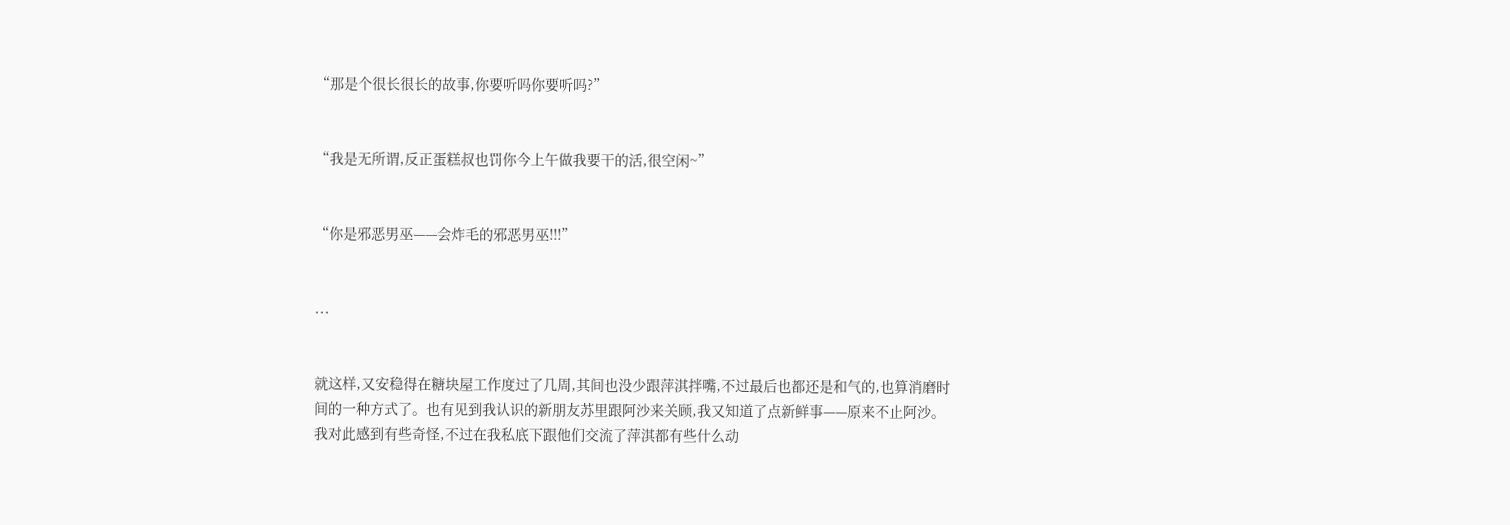“那是个很长很长的故事,你要听吗你要听吗?”


“我是无所谓,反正蛋糕叔也罚你今上午做我要干的活,很空闲~”


“你是邪恶男巫——会炸毛的邪恶男巫!!!”


...


就这样,又安稳得在糖块屋工作度过了几周,其间也没少跟萍淇拌嘴,不过最后也都还是和气的,也算消磨时间的一种方式了。也有见到我认识的新朋友苏里跟阿沙来关顾,我又知道了点新鲜事——原来不止阿沙。我对此感到有些奇怪,不过在我私底下跟他们交流了萍淇都有些什么动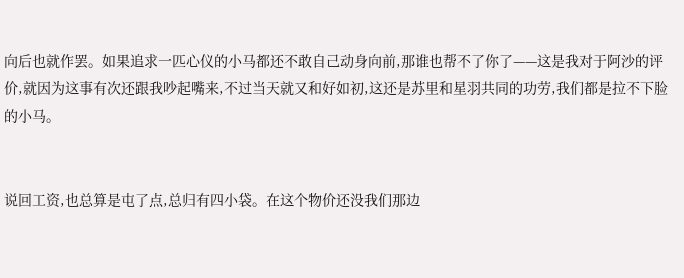向后也就作罢。如果追求一匹心仪的小马都还不敢自己动身向前,那谁也帮不了你了——这是我对于阿沙的评价,就因为这事有次还跟我吵起嘴来,不过当天就又和好如初,这还是苏里和星羽共同的功劳,我们都是拉不下脸的小马。


说回工资,也总算是屯了点,总归有四小袋。在这个物价还没我们那边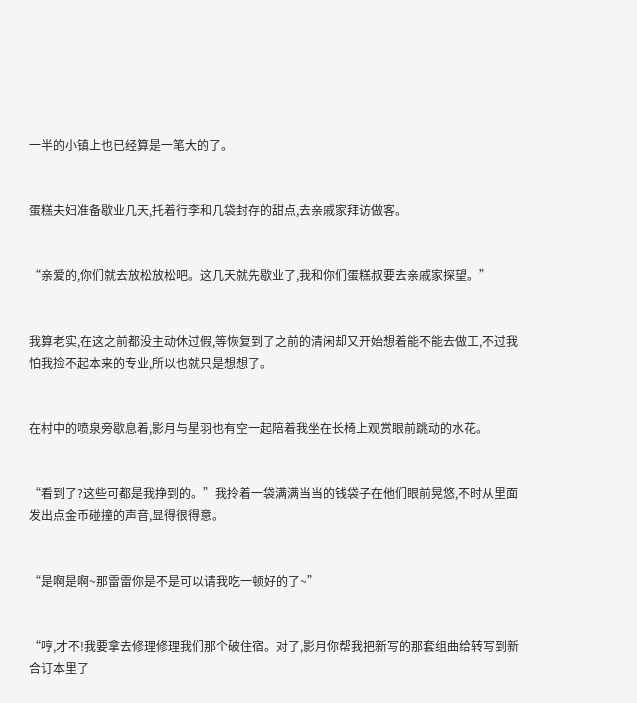一半的小镇上也已经算是一笔大的了。


蛋糕夫妇准备歇业几天,托着行李和几袋封存的甜点,去亲戚家拜访做客。


“亲爱的,你们就去放松放松吧。这几天就先歇业了,我和你们蛋糕叔要去亲戚家探望。”


我算老实,在这之前都没主动休过假,等恢复到了之前的清闲却又开始想着能不能去做工,不过我怕我捡不起本来的专业,所以也就只是想想了。


在村中的喷泉旁歇息着,影月与星羽也有空一起陪着我坐在长椅上观赏眼前跳动的水花。


“看到了?这些可都是我挣到的。”我拎着一袋满满当当的钱袋子在他们眼前晃悠,不时从里面发出点金币碰撞的声音,显得很得意。


“是啊是啊~那雷雷你是不是可以请我吃一顿好的了~”


“哼,才不!我要拿去修理修理我们那个破住宿。对了,影月你帮我把新写的那套组曲给转写到新合订本里了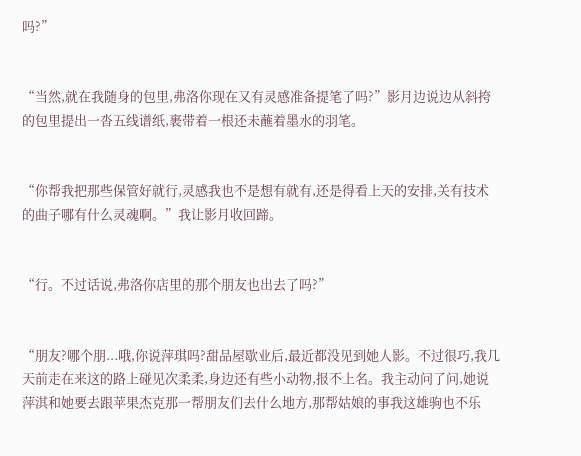吗?”


“当然,就在我随身的包里,弗洛你现在又有灵感准备提笔了吗?”影月边说边从斜挎的包里提出一沓五线谱纸,裹带着一根还未蘸着墨水的羽笔。


“你帮我把那些保管好就行,灵感我也不是想有就有,还是得看上天的安排,关有技术的曲子哪有什么灵魂啊。”我让影月收回蹄。


“行。不过话说,弗洛你店里的那个朋友也出去了吗?”


“朋友?哪个朋...哦,你说萍琪吗?甜品屋歇业后,最近都没见到她人影。不过很巧,我几天前走在来这的路上碰见次柔柔,身边还有些小动物,报不上名。我主动问了问,她说萍淇和她要去跟苹果杰克那一帮朋友们去什么地方,那帮姑娘的事我这雄驹也不乐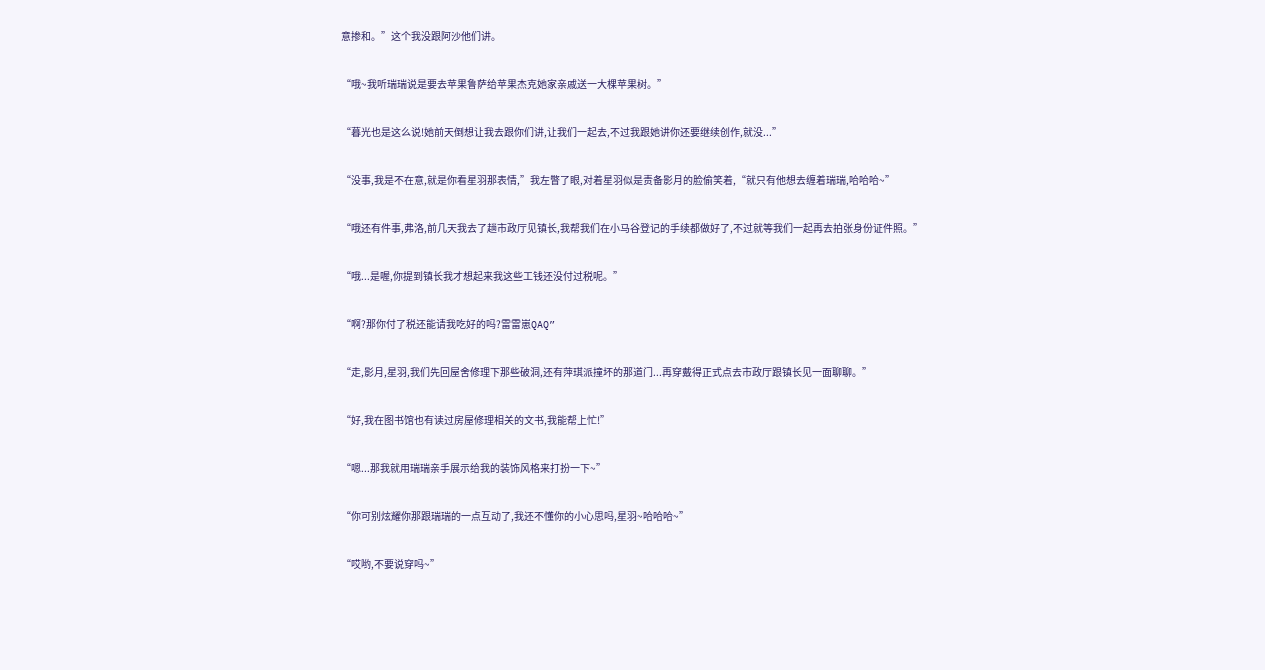意掺和。”这个我没跟阿沙他们讲。


“哦~我听瑞瑞说是要去苹果鲁萨给苹果杰克她家亲戚送一大棵苹果树。”


“暮光也是这么说!她前天倒想让我去跟你们讲,让我们一起去,不过我跟她讲你还要继续创作,就没...”


“没事,我是不在意,就是你看星羽那表情,”我左瞥了眼,对着星羽似是责备影月的脸偷笑着,“就只有他想去缠着瑞瑞,哈哈哈~”


“哦还有件事,弗洛,前几天我去了趟市政厅见镇长,我帮我们在小马谷登记的手续都做好了,不过就等我们一起再去拍张身份证件照。”


“哦...是喔,你提到镇长我才想起来我这些工钱还没付过税呢。”


“啊?那你付了税还能请我吃好的吗?雷雷崽QAQ”


“走,影月,星羽,我们先回屋舍修理下那些破洞,还有萍琪派撞坏的那道门...再穿戴得正式点去市政厅跟镇长见一面聊聊。”


“好,我在图书馆也有读过房屋修理相关的文书,我能帮上忙!”


“嗯...那我就用瑞瑞亲手展示给我的装饰风格来打扮一下~”


“你可别炫耀你那跟瑞瑞的一点互动了,我还不懂你的小心思吗,星羽~哈哈哈~”


“哎哟,不要说穿吗~”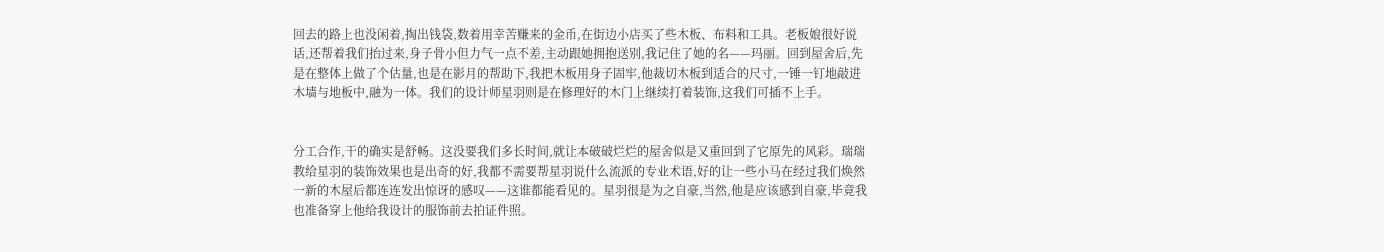回去的路上也没闲着,掏出钱袋,数着用幸苦赚来的金币,在街边小店买了些木板、布料和工具。老板娘很好说话,还帮着我们抬过来,身子骨小但力气一点不差,主动跟她拥抱送别,我记住了她的名——玛丽。回到屋舍后,先是在整体上做了个估量,也是在影月的帮助下,我把木板用身子固牢,他裁切木板到适合的尺寸,一锤一钉地敲进木墙与地板中,融为一体。我们的设计师星羽则是在修理好的木门上继续打着装饰,这我们可插不上手。


分工合作,干的确实是舒畅。这没要我们多长时间,就让本破破烂烂的屋舍似是又重回到了它原先的风彩。瑞瑞教给星羽的装饰效果也是出奇的好,我都不需要帮星羽说什么流派的专业术语,好的让一些小马在经过我们焕然一新的木屋后都连连发出惊讶的感叹——这谁都能看见的。星羽很是为之自豪,当然,他是应该感到自豪,毕竟我也准备穿上他给我设计的服饰前去拍证件照。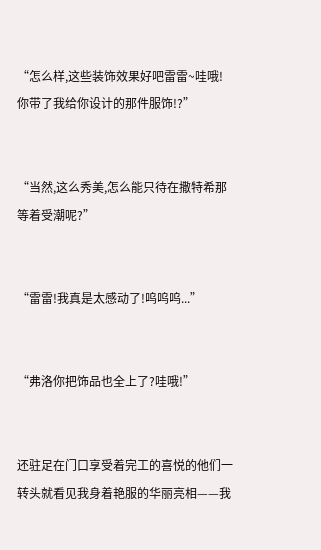“怎么样,这些装饰效果好吧雷雷~哇哦!你带了我给你设计的那件服饰!?”


“当然,这么秀美,怎么能只待在撒特希那等着受潮呢?”


“雷雷!我真是太感动了!呜呜呜...”


“弗洛你把饰品也全上了?哇哦!”


还驻足在门口享受着完工的喜悦的他们一转头就看见我身着艳服的华丽亮相——我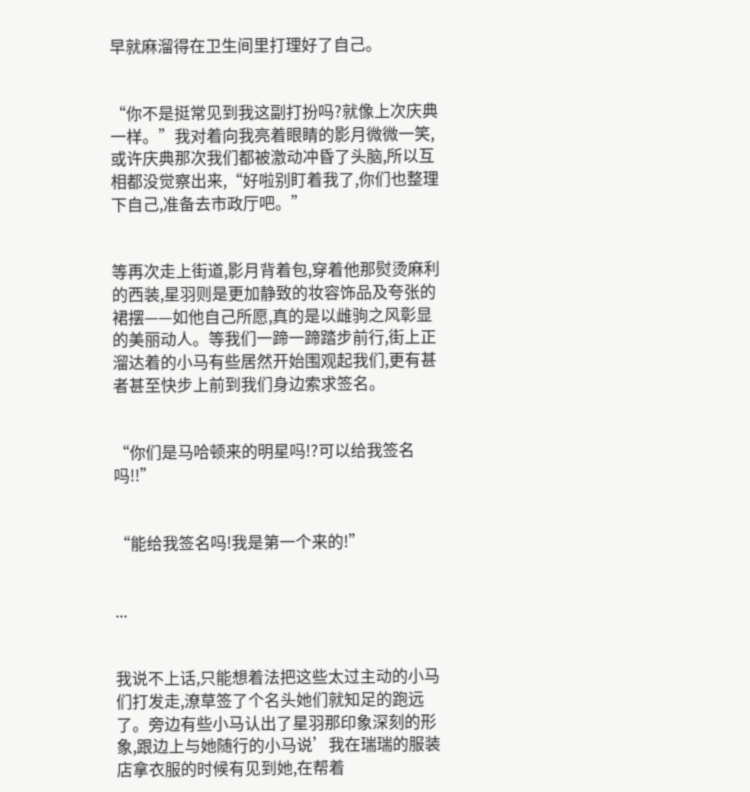早就麻溜得在卫生间里打理好了自己。


“你不是挺常见到我这副打扮吗?就像上次庆典一样。”我对着向我亮着眼睛的影月微微一笑,或许庆典那次我们都被激动冲昏了头脑,所以互相都没觉察出来,“好啦别盯着我了,你们也整理下自己,准备去市政厅吧。”


等再次走上街道,影月背着包,穿着他那熨烫麻利的西装,星羽则是更加静致的妆容饰品及夸张的裙摆——如他自己所愿,真的是以雌驹之风彰显的美丽动人。等我们一蹄一蹄踏步前行,街上正溜达着的小马有些居然开始围观起我们,更有甚者甚至快步上前到我们身边索求签名。


“你们是马哈顿来的明星吗!?可以给我签名吗!!”


“能给我签名吗!我是第一个来的!”


...


我说不上话,只能想着法把这些太过主动的小马们打发走,潦草签了个名头她们就知足的跑远了。旁边有些小马认出了星羽那印象深刻的形象,跟边上与她随行的小马说’我在瑞瑞的服装店拿衣服的时候有见到她,在帮着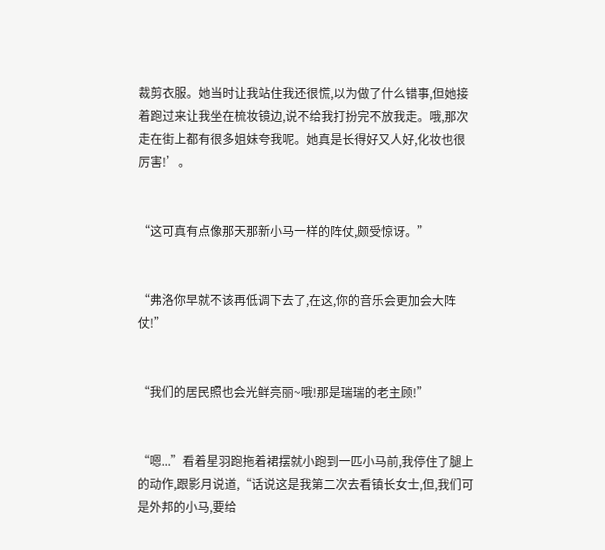裁剪衣服。她当时让我站住我还很慌,以为做了什么错事,但她接着跑过来让我坐在梳妆镜边,说不给我打扮完不放我走。哦,那次走在街上都有很多姐妹夸我呢。她真是长得好又人好,化妆也很厉害!’。


“这可真有点像那天那新小马一样的阵仗,颇受惊讶。”


“弗洛你早就不该再低调下去了,在这,你的音乐会更加会大阵仗!”


“我们的居民照也会光鲜亮丽~哦!那是瑞瑞的老主顾!”


“嗯...”看着星羽跑拖着裙摆就小跑到一匹小马前,我停住了腿上的动作,跟影月说道,“话说这是我第二次去看镇长女士,但,我们可是外邦的小马,要给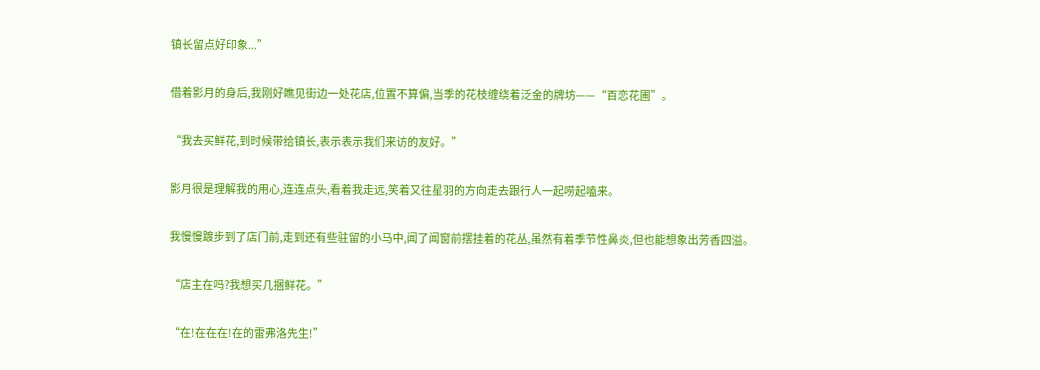镇长留点好印象...”


借着影月的身后,我刚好瞧见街边一处花店,位置不算偏,当季的花枝缠绕着泛金的牌坊——“百恋花圃”。


“我去买鲜花,到时候带给镇长,表示表示我们来访的友好。”


影月很是理解我的用心,连连点头,看着我走远,笑着又往星羽的方向走去跟行人一起唠起嗑来。


我慢慢踱步到了店门前,走到还有些驻留的小马中,闻了闻窗前摆挂着的花丛,虽然有着季节性鼻炎,但也能想象出芳香四溢。


“店主在吗?我想买几捆鲜花。”


“在!在在在!在的雷弗洛先生!”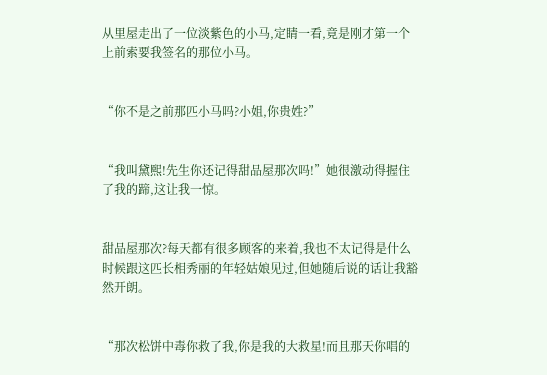从里屋走出了一位淡紫色的小马,定睛一看,竟是刚才第一个上前索要我签名的那位小马。


“你不是之前那匹小马吗?小姐,你贵姓?”


“我叫黛熙!先生你还记得甜品屋那次吗!”她很激动得握住了我的蹄,这让我一惊。


甜品屋那次?每天都有很多顾客的来着,我也不太记得是什么时候跟这匹长相秀丽的年轻姑娘见过,但她随后说的话让我豁然开朗。


“那次松饼中毒你救了我,你是我的大救星!而且那天你唱的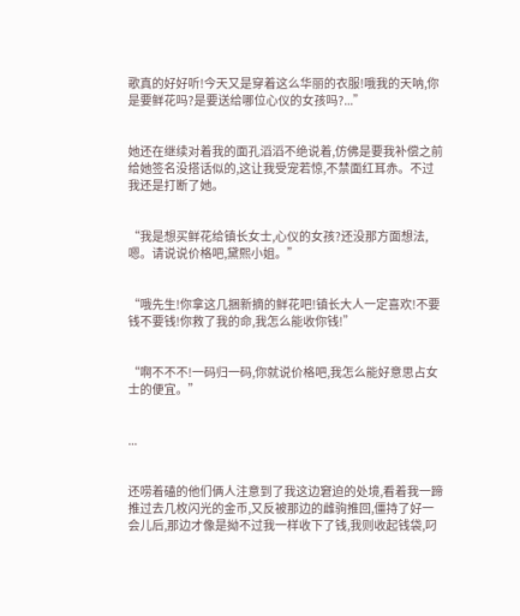歌真的好好听!今天又是穿着这么华丽的衣服!哦我的天呐,你是要鲜花吗?是要送给哪位心仪的女孩吗?...”


她还在继续对着我的面孔滔滔不绝说着,仿佛是要我补偿之前给她签名没搭话似的,这让我受宠若惊,不禁面红耳赤。不过我还是打断了她。


“我是想买鲜花给镇长女士,心仪的女孩?还没那方面想法,嗯。请说说价格吧,黛熙小姐。”


“哦先生!你拿这几捆新摘的鲜花吧!镇长大人一定喜欢!不要钱不要钱!你救了我的命,我怎么能收你钱!”


“啊不不不!一码归一码,你就说价格吧,我怎么能好意思占女士的便宜。”


...


还唠着磕的他们俩人注意到了我这边窘迫的处境,看着我一蹄推过去几枚闪光的金币,又反被那边的雌驹推回,僵持了好一会儿后,那边才像是拗不过我一样收下了钱,我则收起钱袋,叼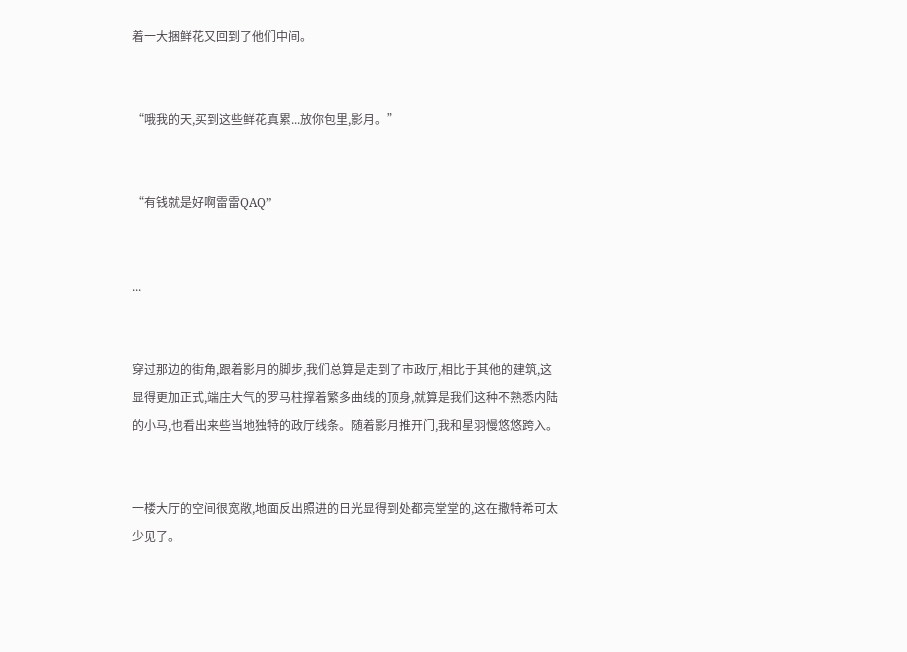着一大捆鲜花又回到了他们中间。


“哦我的天,买到这些鲜花真累...放你包里,影月。”


“有钱就是好啊雷雷QAQ”


...


穿过那边的街角,跟着影月的脚步,我们总算是走到了市政厅,相比于其他的建筑,这显得更加正式,端庄大气的罗马柱撑着繁多曲线的顶身,就算是我们这种不熟悉内陆的小马,也看出来些当地独特的政厅线条。随着影月推开门,我和星羽慢悠悠跨入。


一楼大厅的空间很宽敞,地面反出照进的日光显得到处都亮堂堂的,这在撒特希可太少见了。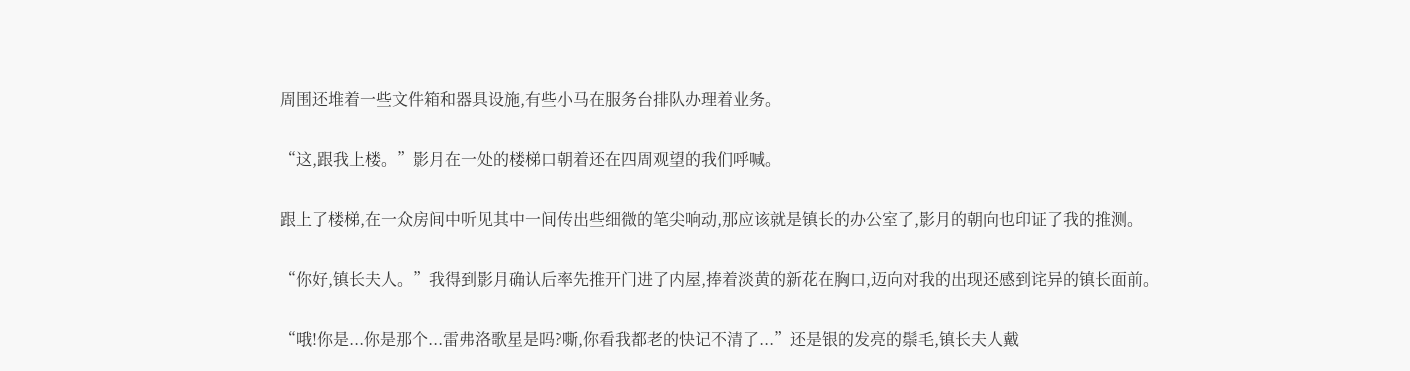周围还堆着一些文件箱和器具设施,有些小马在服务台排队办理着业务。


“这,跟我上楼。”影月在一处的楼梯口朝着还在四周观望的我们呼喊。


跟上了楼梯,在一众房间中听见其中一间传出些细微的笔尖响动,那应该就是镇长的办公室了,影月的朝向也印证了我的推测。


“你好,镇长夫人。”我得到影月确认后率先推开门进了内屋,捧着淡黄的新花在胸口,迈向对我的出现还感到诧异的镇长面前。


“哦!你是...你是那个...雷弗洛歌星是吗?嘶,你看我都老的快记不清了...”还是银的发亮的鬃毛,镇长夫人戴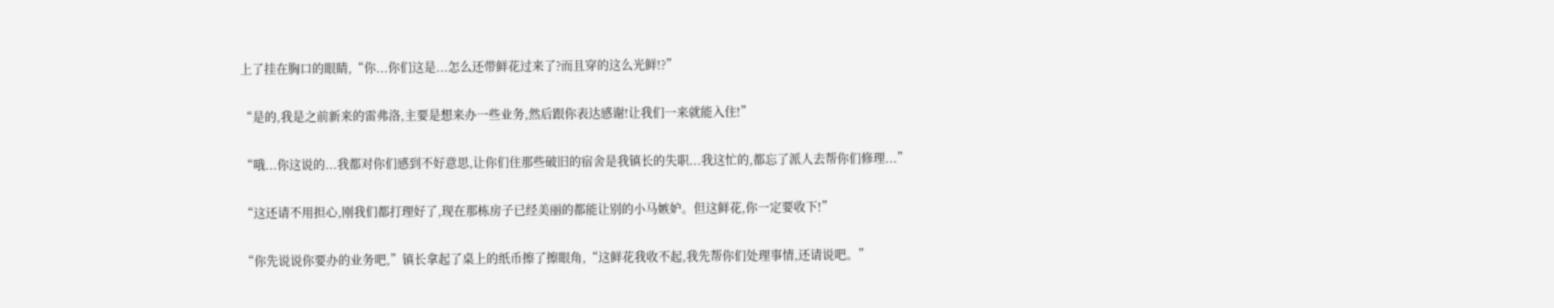上了挂在胸口的眼睛,“你...你们这是...怎么还带鲜花过来了?而且穿的这么光鲜!?”


“是的,我是之前新来的雷弗洛,主要是想来办一些业务,然后跟你表达感谢!让我们一来就能入住!”


“哦...你这说的...我都对你们感到不好意思,让你们住那些破旧的宿舍是我镇长的失职...我这忙的,都忘了派人去帮你们修理...”


“这还请不用担心,刚我们都打理好了,现在那栋房子已经美丽的都能让别的小马嫉妒。但这鲜花,你一定要收下!”


“你先说说你要办的业务吧,”镇长拿起了桌上的纸币擦了擦眼角,“这鲜花我收不起,我先帮你们处理事情,还请说吧。”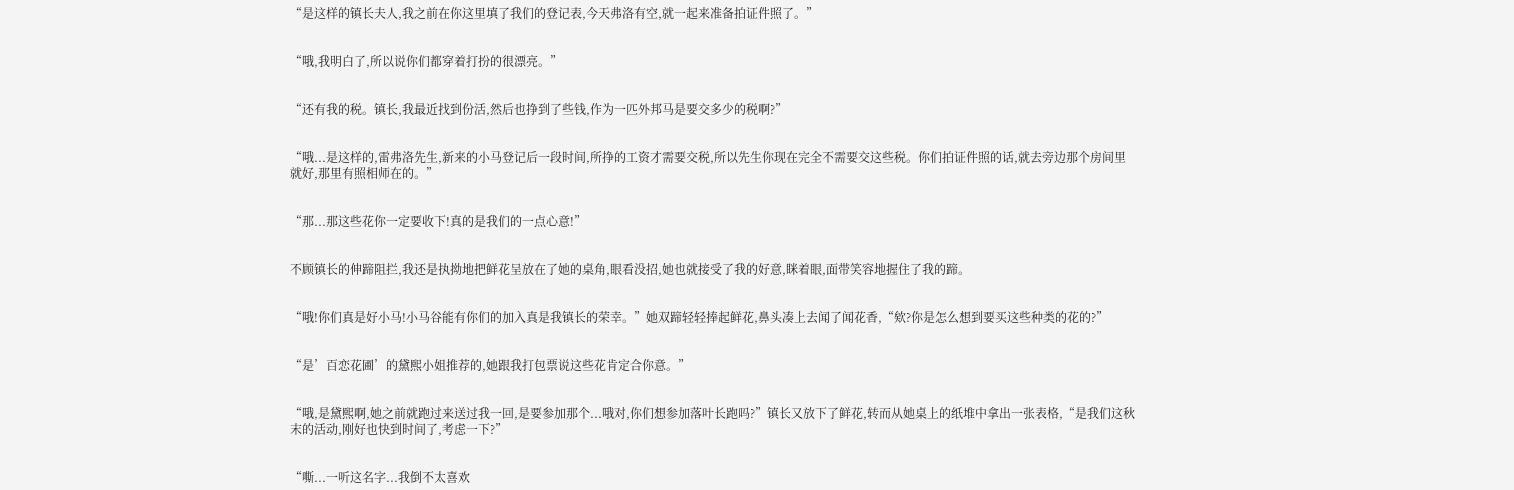“是这样的镇长夫人,我之前在你这里填了我们的登记表,今天弗洛有空,就一起来准备拍证件照了。”


“哦,我明白了,所以说你们都穿着打扮的很漂亮。”


“还有我的税。镇长,我最近找到份活,然后也挣到了些钱,作为一匹外邦马是要交多少的税啊?”


“哦...是这样的,雷弗洛先生,新来的小马登记后一段时间,所挣的工资才需要交税,所以先生你现在完全不需要交这些税。你们拍证件照的话,就去旁边那个房间里就好,那里有照相师在的。”


“那...那这些花你一定要收下!真的是我们的一点心意!”


不顾镇长的伸蹄阻拦,我还是执拗地把鲜花呈放在了她的桌角,眼看没招,她也就接受了我的好意,眯着眼,面带笑容地握住了我的蹄。


“哦!你们真是好小马!小马谷能有你们的加入真是我镇长的荣幸。”她双蹄轻轻捧起鲜花,鼻头凑上去闻了闻花香,“欸?你是怎么想到要买这些种类的花的?”


“是’百恋花圃’的黛熙小姐推荐的,她跟我打包票说这些花肯定合你意。”


“哦,是黛熙啊,她之前就跑过来送过我一回,是要参加那个...哦对,你们想参加落叶长跑吗?”镇长又放下了鲜花,转而从她桌上的纸堆中拿出一张表格,“是我们这秋末的活动,刚好也快到时间了,考虑一下?”


“嘶...一听这名字...我倒不太喜欢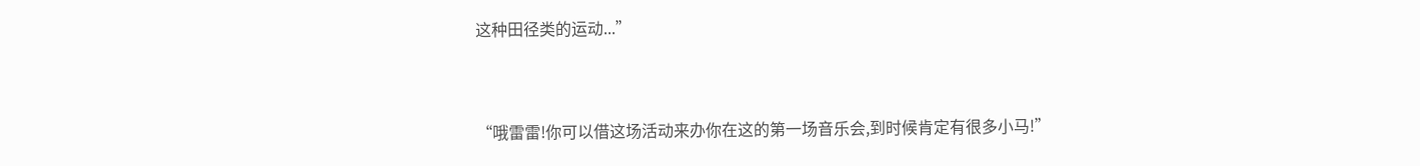这种田径类的运动...”


“哦雷雷!你可以借这场活动来办你在这的第一场音乐会,到时候肯定有很多小马!”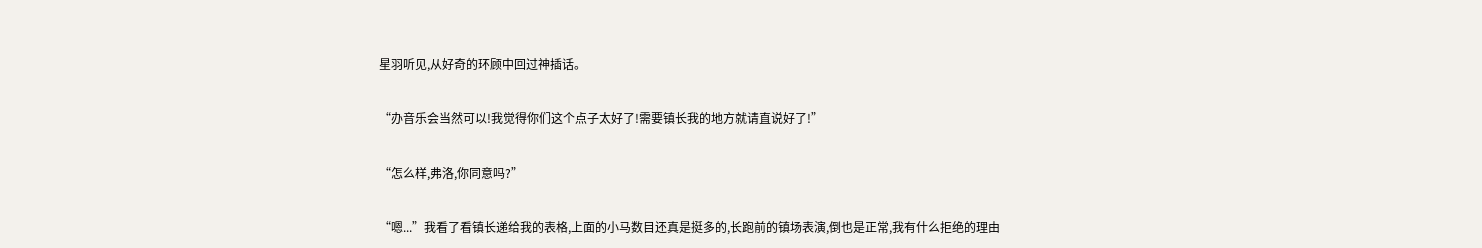星羽听见,从好奇的环顾中回过神插话。


“办音乐会当然可以!我觉得你们这个点子太好了!需要镇长我的地方就请直说好了!”


“怎么样,弗洛,你同意吗?”


“嗯...”我看了看镇长递给我的表格,上面的小马数目还真是挺多的,长跑前的镇场表演,倒也是正常,我有什么拒绝的理由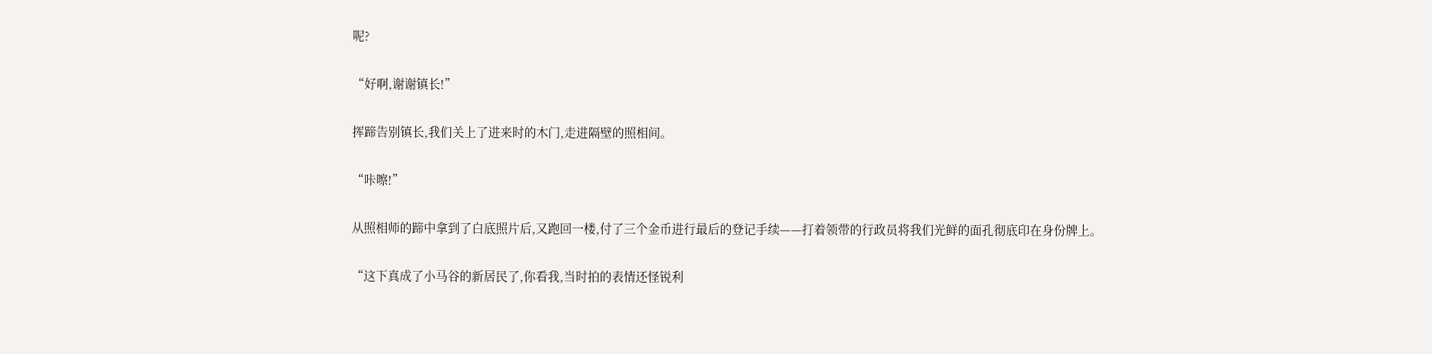呢?


“好啊,谢谢镇长!”


挥蹄告别镇长,我们关上了进来时的木门,走进隔壁的照相间。


“咔嚓!”


从照相师的蹄中拿到了白底照片后,又跑回一楼,付了三个金币进行最后的登记手续——打着领带的行政员将我们光鲜的面孔彻底印在身份牌上。


“这下真成了小马谷的新居民了,你看我,当时拍的表情还怪锐利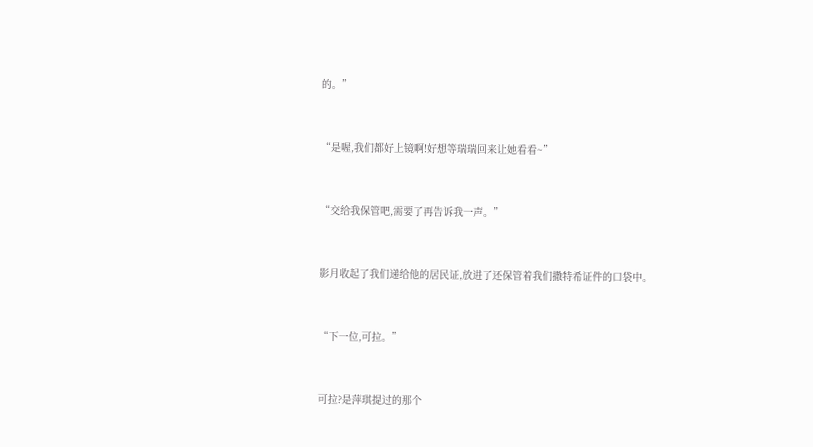的。”


“是喔,我们都好上镜啊!好想等瑞瑞回来让她看看~”


“交给我保管吧,需要了再告诉我一声。”


影月收起了我们递给他的居民证,放进了还保管着我们撒特希证件的口袋中。


“下一位,可拉。”


可拉?是萍琪提过的那个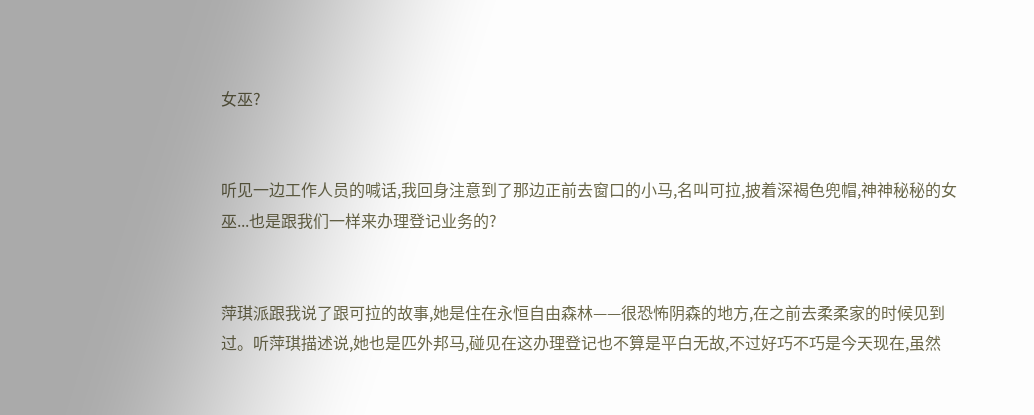女巫?


听见一边工作人员的喊话,我回身注意到了那边正前去窗口的小马,名叫可拉,披着深褐色兜帽,神神秘秘的女巫...也是跟我们一样来办理登记业务的?


萍琪派跟我说了跟可拉的故事,她是住在永恒自由森林——很恐怖阴森的地方,在之前去柔柔家的时候见到过。听萍琪描述说,她也是匹外邦马,碰见在这办理登记也不算是平白无故,不过好巧不巧是今天现在,虽然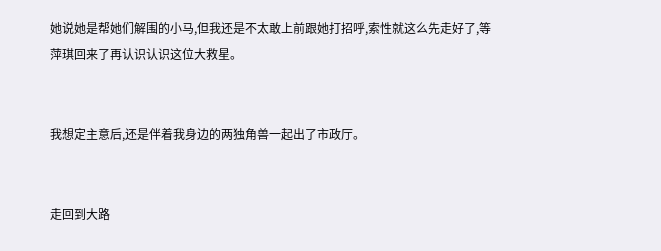她说她是帮她们解围的小马,但我还是不太敢上前跟她打招呼,索性就这么先走好了,等萍琪回来了再认识认识这位大救星。


我想定主意后,还是伴着我身边的两独角兽一起出了市政厅。


走回到大路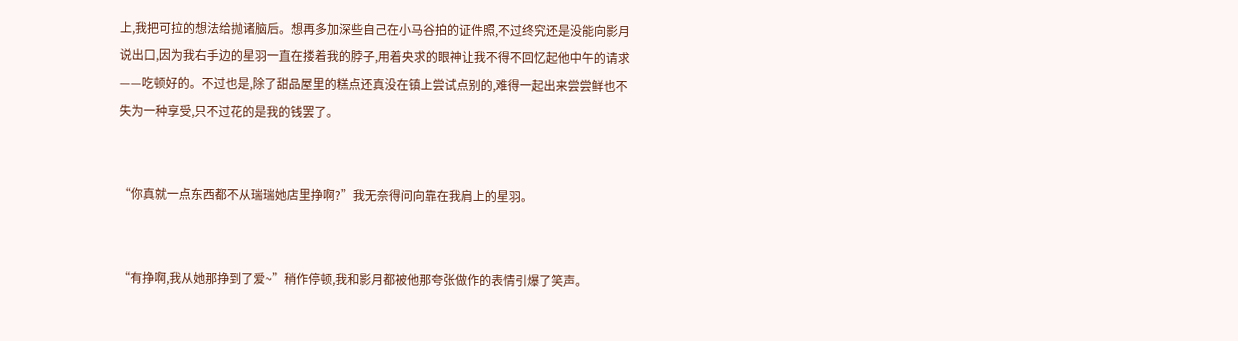上,我把可拉的想法给抛诸脑后。想再多加深些自己在小马谷拍的证件照,不过终究还是没能向影月说出口,因为我右手边的星羽一直在搂着我的脖子,用着央求的眼神让我不得不回忆起他中午的请求——吃顿好的。不过也是,除了甜品屋里的糕点还真没在镇上尝试点别的,难得一起出来尝尝鲜也不失为一种享受,只不过花的是我的钱罢了。


“你真就一点东西都不从瑞瑞她店里挣啊?”我无奈得问向靠在我肩上的星羽。


“有挣啊,我从她那挣到了爱~”稍作停顿,我和影月都被他那夸张做作的表情引爆了笑声。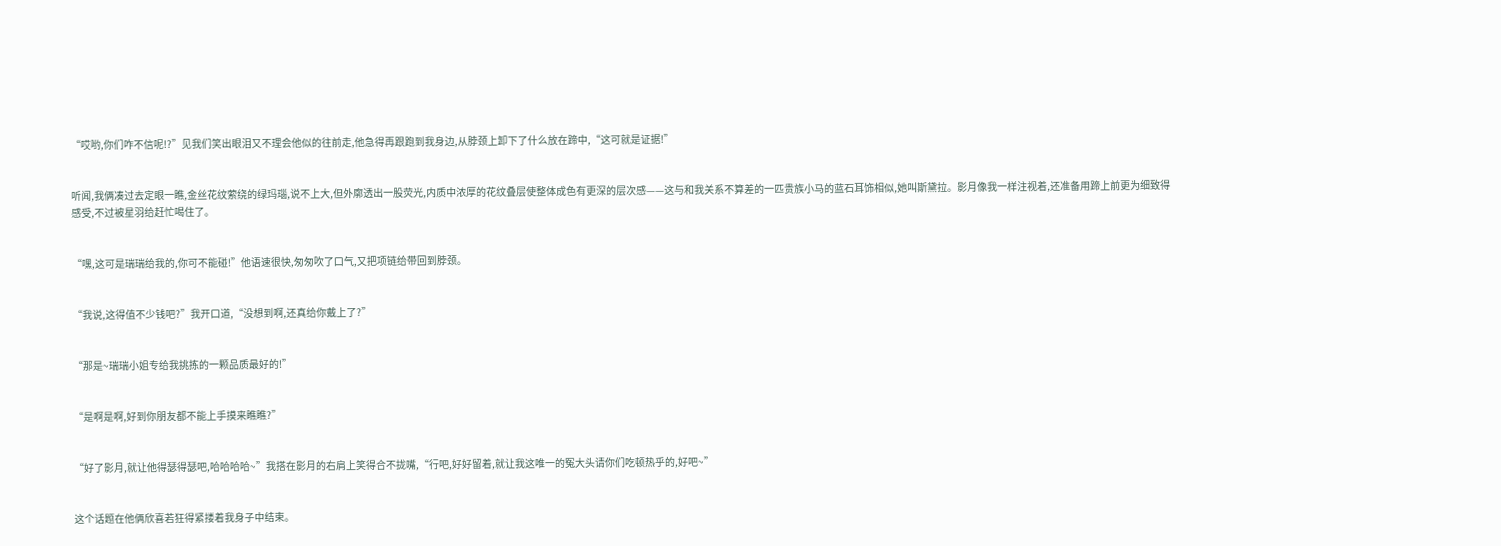“哎哟,你们咋不信呢!?”见我们笑出眼泪又不理会他似的往前走,他急得再跟跑到我身边,从脖颈上卸下了什么放在蹄中,“这可就是证据!”


听闻,我俩凑过去定眼一瞧,金丝花纹萦绕的绿玛瑙,说不上大,但外廓透出一股荧光,内质中浓厚的花纹叠层使整体成色有更深的层次感——这与和我关系不算差的一匹贵族小马的蓝石耳饰相似,她叫斯黛拉。影月像我一样注视着,还准备用蹄上前更为细致得感受,不过被星羽给赶忙喝住了。


“嘿,这可是瑞瑞给我的,你可不能碰!”他语速很快,匆匆吹了口气,又把项链给带回到脖颈。


“我说,这得值不少钱吧?”我开口道,“没想到啊,还真给你戴上了?”


“那是~瑞瑞小姐专给我挑拣的一颗品质最好的!”


“是啊是啊,好到你朋友都不能上手摸来瞧瞧?”


“好了影月,就让他得瑟得瑟吧,哈哈哈哈~”我搭在影月的右肩上笑得合不拢嘴,“行吧,好好留着,就让我这唯一的冤大头请你们吃顿热乎的,好吧~”


这个话题在他俩欣喜若狂得紧搂着我身子中结束。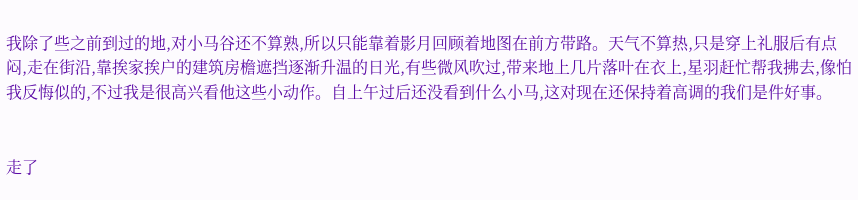我除了些之前到过的地,对小马谷还不算熟,所以只能靠着影月回顾着地图在前方带路。天气不算热,只是穿上礼服后有点闷,走在街沿,靠挨家挨户的建筑房檐遮挡逐渐升温的日光,有些微风吹过,带来地上几片落叶在衣上,星羽赶忙帮我拂去,像怕我反悔似的,不过我是很高兴看他这些小动作。自上午过后还没看到什么小马,这对现在还保持着高调的我们是件好事。


走了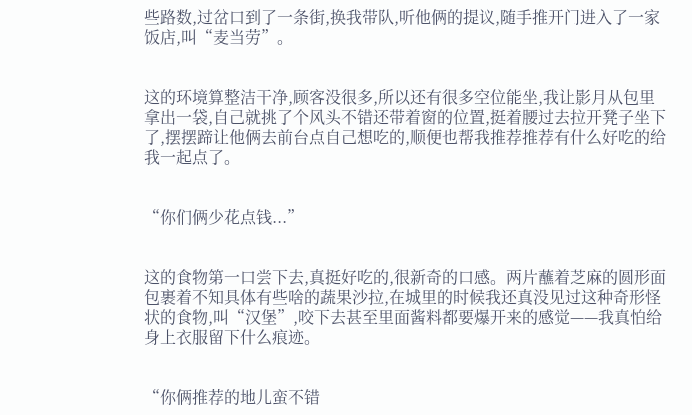些路数,过岔口到了一条街,换我带队,听他俩的提议,随手推开门进入了一家饭店,叫“麦当劳”。


这的环境算整洁干净,顾客没很多,所以还有很多空位能坐,我让影月从包里拿出一袋,自己就挑了个风头不错还带着窗的位置,挺着腰过去拉开凳子坐下了,摆摆蹄让他俩去前台点自己想吃的,顺便也帮我推荐推荐有什么好吃的给我一起点了。


“你们俩少花点钱...”


这的食物第一口尝下去,真挺好吃的,很新奇的口感。两片蘸着芝麻的圆形面包裹着不知具体有些啥的蔬果沙拉,在城里的时候我还真没见过这种奇形怪状的食物,叫“汉堡”,咬下去甚至里面酱料都要爆开来的感觉——我真怕给身上衣服留下什么痕迹。


“你俩推荐的地儿蛮不错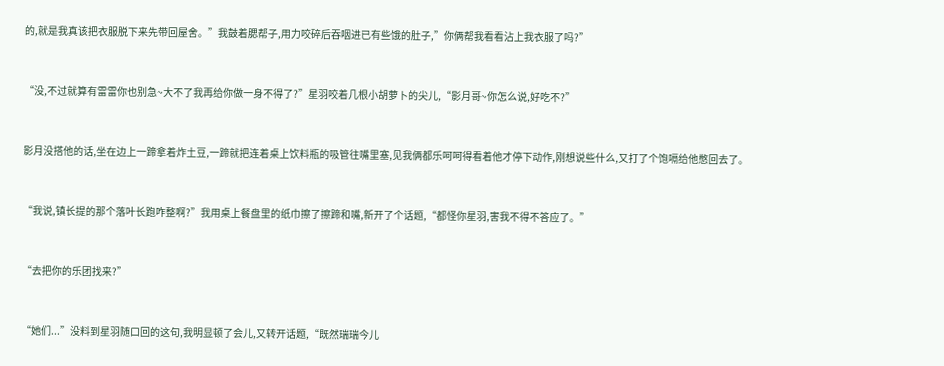的,就是我真该把衣服脱下来先带回屋舍。”我鼓着腮帮子,用力咬碎后吞咽进已有些饿的肚子,”你俩帮我看看沾上我衣服了吗?”


“没,不过就算有雷雷你也别急~大不了我再给你做一身不得了?”星羽咬着几根小胡萝卜的尖儿,“影月哥~你怎么说,好吃不?”


影月没搭他的话,坐在边上一蹄拿着炸土豆,一蹄就把连着桌上饮料瓶的吸管往嘴里塞,见我俩都乐呵呵得看着他才停下动作,刚想说些什么,又打了个饱嗝给他憋回去了。


“我说,镇长提的那个落叶长跑咋整啊?”我用桌上餐盘里的纸巾擦了擦蹄和嘴,新开了个话题,“都怪你星羽,害我不得不答应了。”


“去把你的乐团找来?”


“她们...”没料到星羽随口回的这句,我明显顿了会儿,又转开话题,“既然瑞瑞今儿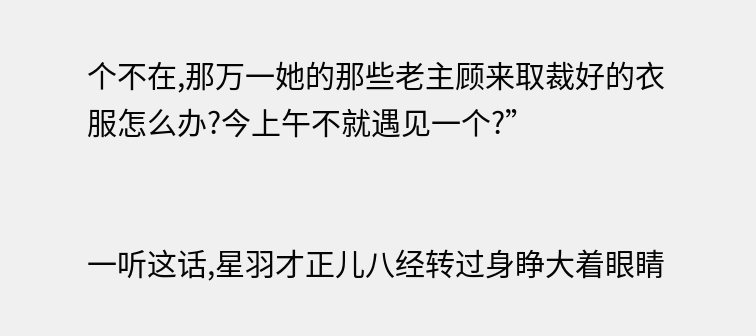个不在,那万一她的那些老主顾来取裁好的衣服怎么办?今上午不就遇见一个?”


一听这话,星羽才正儿八经转过身睁大着眼睛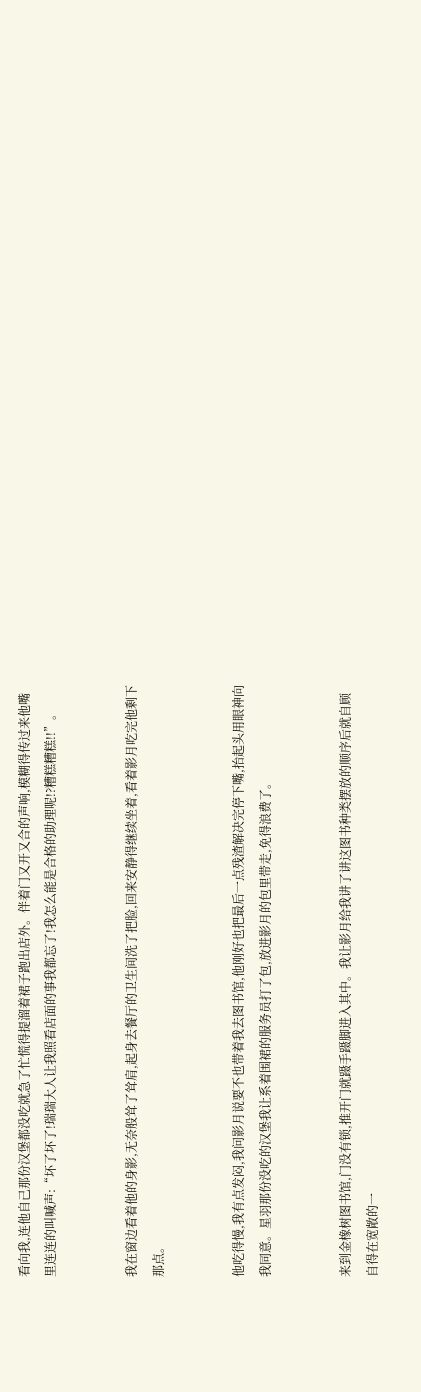看向我,连他自己那份汉堡都没吃就急了忙慌得提溜着裙子跑出店外。伴着门又开又合的声响,模糊得传过来他嘴里连连的叫喊声:“坏了坏了!瑞瑞大人让我照看店面的事我都忘了!我怎么能是合格的助理呢!?糟糕糟糕!!”。


我在窗边看着他的身影,无奈般耸了耸肩,起身去餐厅的卫生间洗了把脸,回来安静得继续坐着,看着影月吃完他剩下那点。


他吃得慢,我有点发闷,我问影月说要不也带着我去图书馆,他刚好也把最后一点残渣解决完停下嘴,抬起头用眼神向我同意。星羽那份没吃的汉堡我让系着围裙的服务员打了包,放进影月的包里带走,免得浪费了。


来到金橡树图书馆,门没有锁,推开门就蹑手蹑脚进入其中。我让影月给我讲了讲这图书种类摆放的顺序后就自顾自得在宽敞的一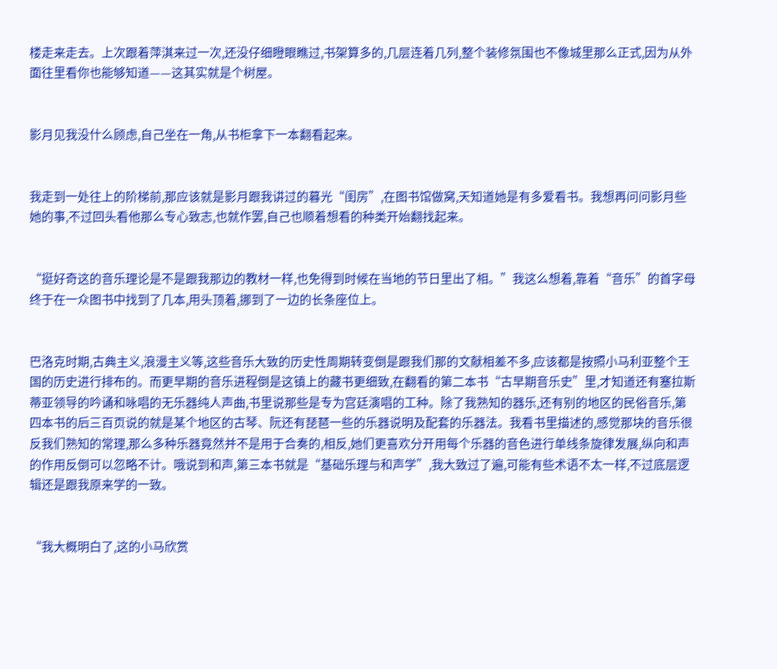楼走来走去。上次跟着萍淇来过一次,还没仔细瞪眼瞧过,书架算多的,几层连着几列,整个装修氛围也不像城里那么正式,因为从外面往里看你也能够知道——这其实就是个树屋。


影月见我没什么顾虑,自己坐在一角,从书柜拿下一本翻看起来。


我走到一处往上的阶梯前,那应该就是影月跟我讲过的暮光“闺房”,在图书馆做窝,天知道她是有多爱看书。我想再问问影月些她的事,不过回头看他那么专心致志,也就作罢,自己也顺着想看的种类开始翻找起来。


“挺好奇这的音乐理论是不是跟我那边的教材一样,也免得到时候在当地的节日里出了相。”我这么想着,靠着“音乐”的首字母终于在一众图书中找到了几本,用头顶着,挪到了一边的长条座位上。


巴洛克时期,古典主义,浪漫主义等,这些音乐大致的历史性周期转变倒是跟我们那的文献相差不多,应该都是按照小马利亚整个王国的历史进行排布的。而更早期的音乐进程倒是这镇上的藏书更细致,在翻看的第二本书“古早期音乐史”里,才知道还有塞拉斯蒂亚领导的吟诵和咏唱的无乐器纯人声曲,书里说那些是专为宫廷演唱的工种。除了我熟知的器乐,还有别的地区的民俗音乐,第四本书的后三百页说的就是某个地区的古琴、阮还有琵琶一些的乐器说明及配套的乐器法。我看书里描述的,感觉那块的音乐很反我们熟知的常理,那么多种乐器竟然并不是用于合奏的,相反,她们更喜欢分开用每个乐器的音色进行单线条旋律发展,纵向和声的作用反倒可以忽略不计。哦说到和声,第三本书就是“基础乐理与和声学”,我大致过了遍,可能有些术语不太一样,不过底层逻辑还是跟我原来学的一致。


“我大概明白了,这的小马欣赏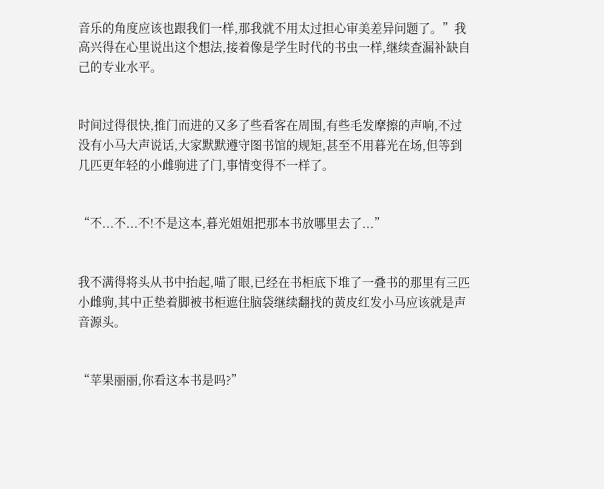音乐的角度应该也跟我们一样,那我就不用太过担心审美差异问题了。”我高兴得在心里说出这个想法,接着像是学生时代的书虫一样,继续查漏补缺自己的专业水平。


时间过得很快,推门而进的又多了些看客在周围,有些毛发摩擦的声响,不过没有小马大声说话,大家默默遵守图书馆的规矩,甚至不用暮光在场,但等到几匹更年轻的小雌驹进了门,事情变得不一样了。


“不...不...不!不是这本,暮光姐姐把那本书放哪里去了...”


我不满得将头从书中抬起,喵了眼,已经在书柜底下堆了一叠书的那里有三匹小雌驹,其中正垫着脚被书柜遮住脑袋继续翻找的黄皮红发小马应该就是声音源头。


“苹果丽丽,你看这本书是吗?”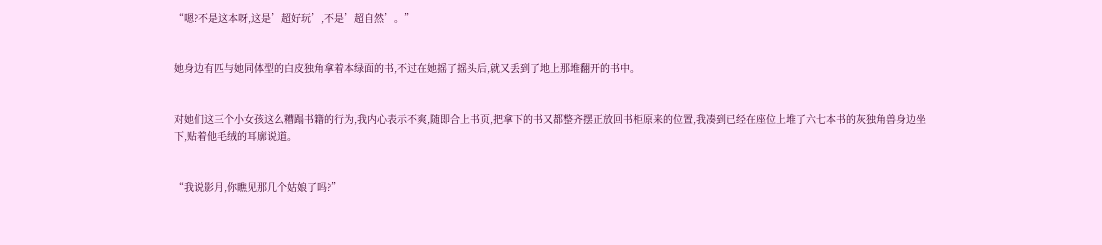“嗯?不是这本呀,这是’超好玩’,不是’超自然’。”


她身边有匹与她同体型的白皮独角拿着本绿面的书,不过在她摇了摇头后,就又丢到了地上那堆翻开的书中。


对她们这三个小女孩这么糟蹋书籍的行为,我内心表示不爽,随即合上书页,把拿下的书又都整齐摆正放回书柜原来的位置,我凑到已经在座位上堆了六七本书的灰独角兽身边坐下,贴着他毛绒的耳廓说道。


“我说影月,你瞧见那几个姑娘了吗?”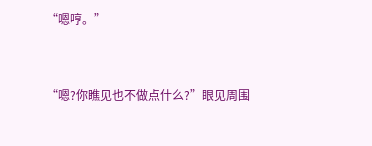“嗯哼。”


“嗯?你瞧见也不做点什么?”眼见周围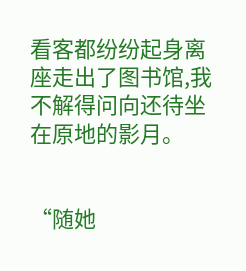看客都纷纷起身离座走出了图书馆,我不解得问向还待坐在原地的影月。


“随她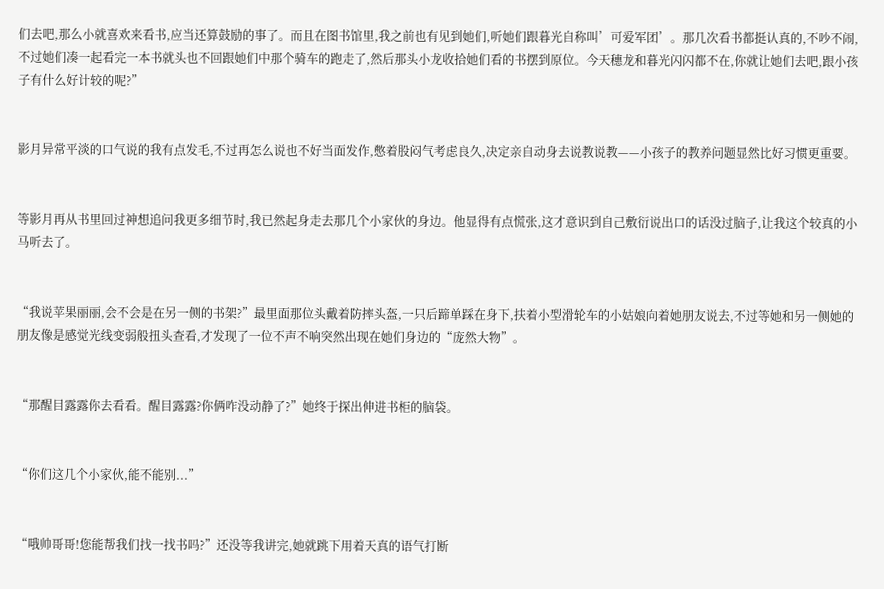们去吧,那么小就喜欢来看书,应当还算鼓励的事了。而且在图书馆里,我之前也有见到她们,听她们跟暮光自称叫’可爱军团’。那几次看书都挺认真的,不吵不闹,不过她们凑一起看完一本书就头也不回跟她们中那个骑车的跑走了,然后那头小龙收拾她们看的书摆到原位。今天穗龙和暮光闪闪都不在,你就让她们去吧,跟小孩子有什么好计较的呢?”


影月异常平淡的口气说的我有点发毛,不过再怎么说也不好当面发作,憋着股闷气考虑良久,决定亲自动身去说教说教——小孩子的教养问题显然比好习惯更重要。


等影月再从书里回过神想追问我更多细节时,我已然起身走去那几个小家伙的身边。他显得有点慌张,这才意识到自己敷衍说出口的话没过脑子,让我这个较真的小马听去了。


“我说苹果丽丽,会不会是在另一侧的书架?”最里面那位头戴着防摔头盔,一只后蹄单踩在身下,扶着小型滑轮车的小姑娘向着她朋友说去,不过等她和另一侧她的朋友像是感觉光线变弱般扭头查看,才发现了一位不声不响突然出现在她们身边的“庞然大物”。


“那醒目露露你去看看。醒目露露?你俩咋没动静了?”她终于探出伸进书柜的脑袋。


“你们这几个小家伙,能不能别...”


“哦帅哥哥!您能帮我们找一找书吗?”还没等我讲完,她就跳下用着天真的语气打断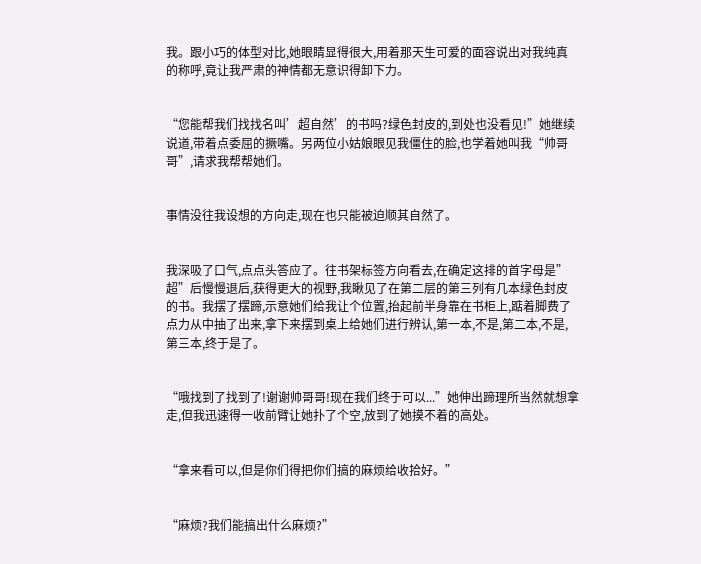我。跟小巧的体型对比,她眼睛显得很大,用着那天生可爱的面容说出对我纯真的称呼,竟让我严肃的神情都无意识得卸下力。


“您能帮我们找找名叫’超自然’的书吗?绿色封皮的,到处也没看见!”她继续说道,带着点委屈的撅嘴。另两位小姑娘眼见我僵住的脸,也学着她叫我“帅哥哥”,请求我帮帮她们。


事情没往我设想的方向走,现在也只能被迫顺其自然了。


我深吸了口气,点点头答应了。往书架标签方向看去,在确定这排的首字母是”超”后慢慢退后,获得更大的视野,我瞅见了在第二层的第三列有几本绿色封皮的书。我摆了摆蹄,示意她们给我让个位置,抬起前半身靠在书柜上,踮着脚费了点力从中抽了出来,拿下来摆到桌上给她们进行辨认,第一本,不是,第二本,不是,第三本,终于是了。


“哦找到了找到了!谢谢帅哥哥!现在我们终于可以...”她伸出蹄理所当然就想拿走,但我迅速得一收前臂让她扑了个空,放到了她摸不着的高处。


“拿来看可以,但是你们得把你们搞的麻烦给收拾好。”


“麻烦?我们能搞出什么麻烦?”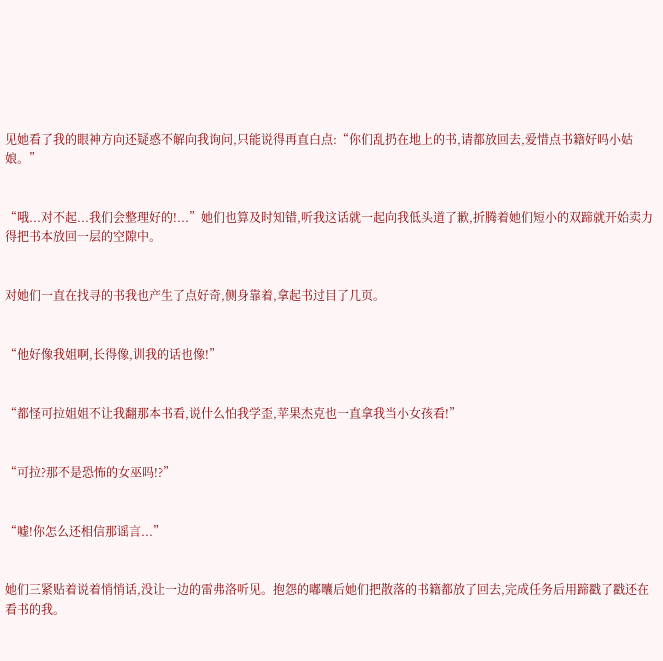见她看了我的眼神方向还疑惑不解向我询问,只能说得再直白点:“你们乱扔在地上的书,请都放回去,爱惜点书籍好吗小姑娘。”


“哦...对不起...我们会整理好的!...”她们也算及时知错,听我这话就一起向我低头道了歉,折腾着她们短小的双蹄就开始卖力得把书本放回一层的空隙中。


对她们一直在找寻的书我也产生了点好奇,侧身靠着,拿起书过目了几页。


“他好像我姐啊,长得像,训我的话也像!”


“都怪可拉姐姐不让我翻那本书看,说什么怕我学歪,苹果杰克也一直拿我当小女孩看!”


“可拉?那不是恐怖的女巫吗!?”


“嘘!你怎么还相信那谣言...”


她们三紧贴着说着悄悄话,没让一边的雷弗洛听见。抱怨的嘟囔后她们把散落的书籍都放了回去,完成任务后用蹄戳了戳还在看书的我。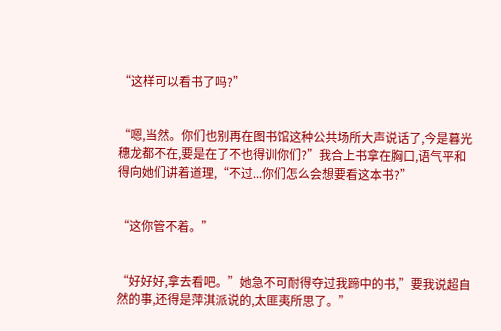“这样可以看书了吗?”


“嗯,当然。你们也别再在图书馆这种公共场所大声说话了,今是暮光穗龙都不在,要是在了不也得训你们?”我合上书拿在胸口,语气平和得向她们讲着道理,“不过...你们怎么会想要看这本书?”


“这你管不着。”


“好好好,拿去看吧。”她急不可耐得夺过我蹄中的书,”要我说超自然的事,还得是萍淇派说的,太匪夷所思了。”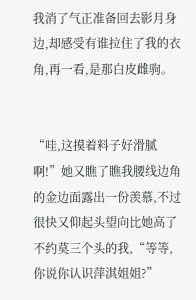我消了气正准备回去影月身边,却感受有谁拉住了我的衣角,再一看,是那白皮雌驹。


“哇,这摸着料子好滑腻啊!”她又瞧了瞧我腰线边角的金边面露出一份羡慕,不过很快又仰起头望向比她高了不约莫三个头的我,“等等,你说你认识萍淇姐姐?”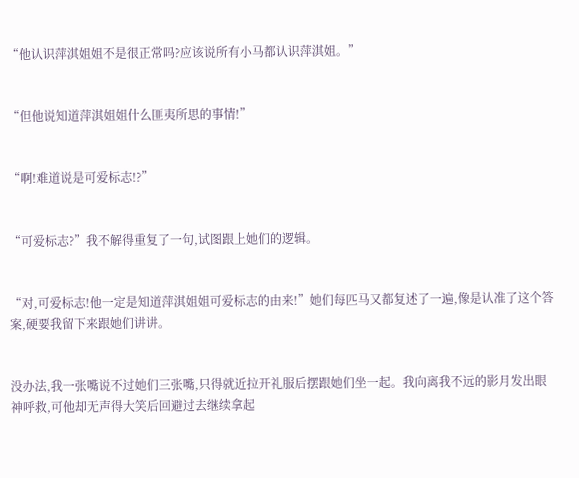“他认识萍淇姐姐不是很正常吗?应该说所有小马都认识萍淇姐。”


“但他说知道萍淇姐姐什么匪夷所思的事情!”


“啊!难道说是可爱标志!?”


“可爱标志?”我不解得重复了一句,试图跟上她们的逻辑。


“对,可爱标志!他一定是知道萍淇姐姐可爱标志的由来!”她们每匹马又都复述了一遍,像是认准了这个答案,硬要我留下来跟她们讲讲。


没办法,我一张嘴说不过她们三张嘴,只得就近拉开礼服后摆跟她们坐一起。我向离我不远的影月发出眼神呼救,可他却无声得大笑后回避过去继续拿起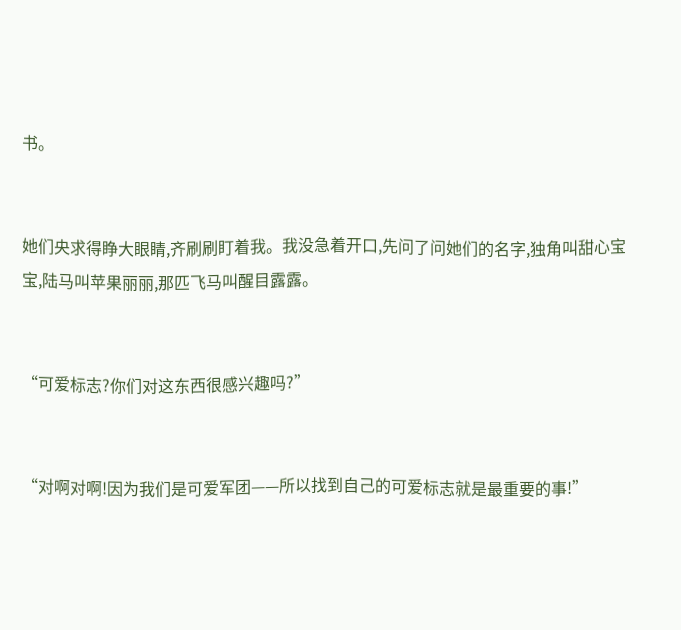书。


她们央求得睁大眼睛,齐刷刷盯着我。我没急着开口,先问了问她们的名字,独角叫甜心宝宝,陆马叫苹果丽丽,那匹飞马叫醒目露露。


“可爱标志?你们对这东西很感兴趣吗?”


“对啊对啊!因为我们是可爱军团——所以找到自己的可爱标志就是最重要的事!”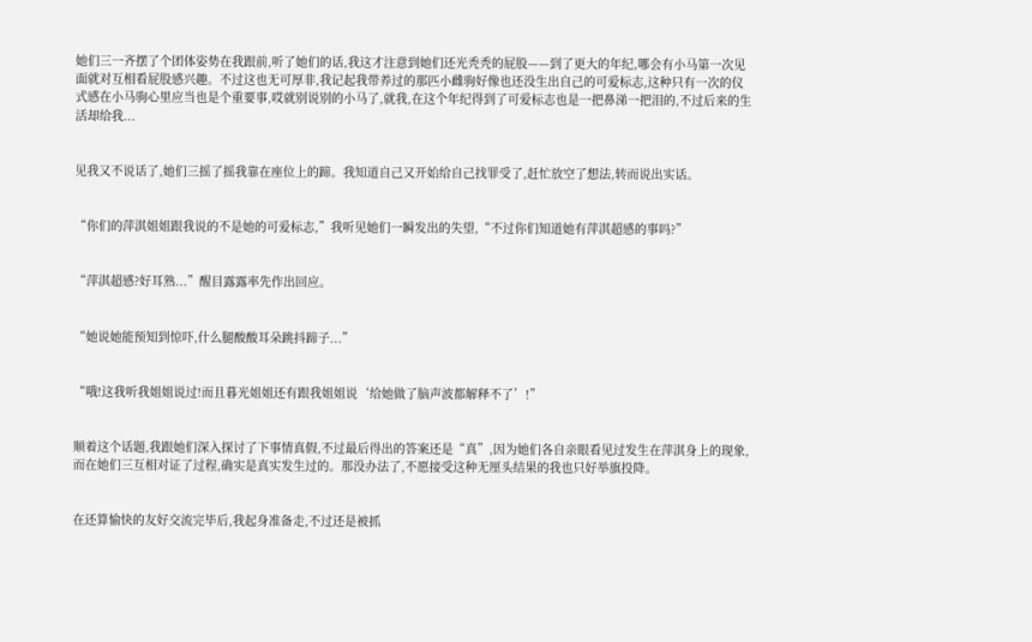她们三一齐摆了个团体姿势在我跟前,听了她们的话,我这才注意到她们还光秃秃的屁股——到了更大的年纪,哪会有小马第一次见面就对互相看屁股感兴趣。不过这也无可厚非,我记起我带养过的那匹小雌驹好像也还没生出自己的可爱标志,这种只有一次的仪式感在小马驹心里应当也是个重要事,哎就别说别的小马了,就我,在这个年纪得到了可爱标志也是一把鼻涕一把泪的,不过后来的生活却给我...


见我又不说话了,她们三摇了摇我靠在座位上的蹄。我知道自己又开始给自己找罪受了,赶忙放空了想法,转而说出实话。


“你们的萍淇姐姐跟我说的不是她的可爱标志,”我听见她们一瞬发出的失望,“不过你们知道她有萍淇超感的事吗?”


“萍淇超感?好耳熟...”醒目露露率先作出回应。


“她说她能预知到惊吓,什么腿酸酸耳朵跳抖蹄子...”


“哦!这我听我姐姐说过!而且暮光姐姐还有跟我姐姐说‘给她做了脑声波都解释不了’!”


顺着这个话题,我跟她们深入探讨了下事情真假,不过最后得出的答案还是“真”,因为她们各自亲眼看见过发生在萍淇身上的现象,而在她们三互相对证了过程,确实是真实发生过的。那没办法了,不愿接受这种无厘头结果的我也只好举旗投降。


在还算愉快的友好交流完毕后,我起身准备走,不过还是被抓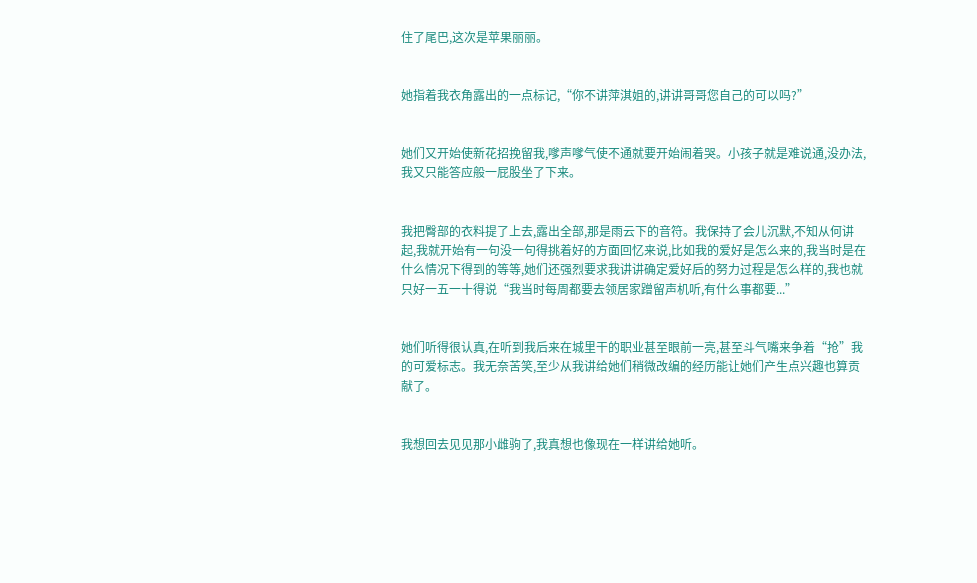住了尾巴,这次是苹果丽丽。


她指着我衣角露出的一点标记,“你不讲萍淇姐的,讲讲哥哥您自己的可以吗?”


她们又开始使新花招挽留我,嗲声嗲气使不通就要开始闹着哭。小孩子就是难说通,没办法,我又只能答应般一屁股坐了下来。


我把臀部的衣料提了上去,露出全部,那是雨云下的音符。我保持了会儿沉默,不知从何讲起,我就开始有一句没一句得挑着好的方面回忆来说,比如我的爱好是怎么来的,我当时是在什么情况下得到的等等,她们还强烈要求我讲讲确定爱好后的努力过程是怎么样的,我也就只好一五一十得说“我当时每周都要去领居家蹭留声机听,有什么事都要...”


她们听得很认真,在听到我后来在城里干的职业甚至眼前一亮,甚至斗气嘴来争着“抢”我的可爱标志。我无奈苦笑,至少从我讲给她们稍微改编的经历能让她们产生点兴趣也算贡献了。


我想回去见见那小雌驹了,我真想也像现在一样讲给她听。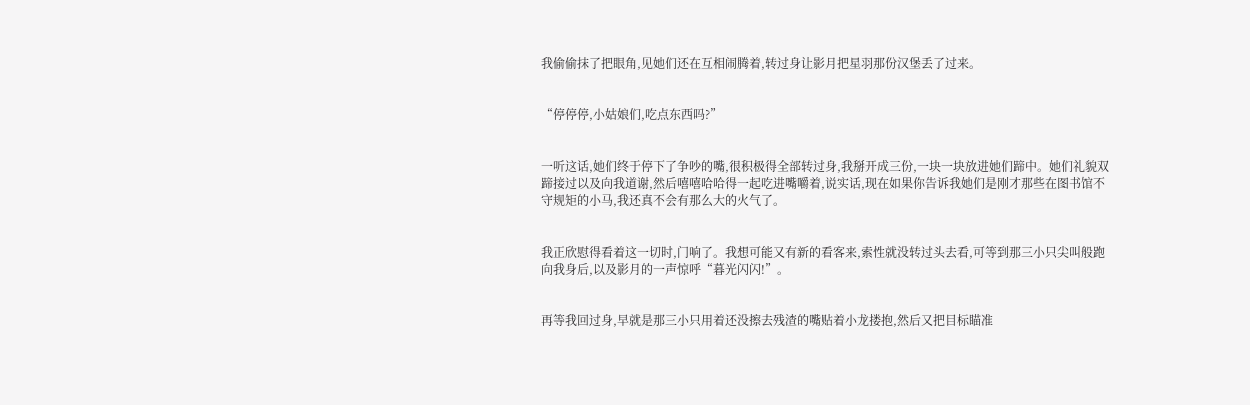我偷偷抹了把眼角,见她们还在互相闹腾着,转过身让影月把星羽那份汉堡丢了过来。


“停停停,小姑娘们,吃点东西吗?”


一听这话,她们终于停下了争吵的嘴,很积极得全部转过身,我掰开成三份,一块一块放进她们蹄中。她们礼貌双蹄接过以及向我道谢,然后嘻嘻哈哈得一起吃进嘴嚼着,说实话,现在如果你告诉我她们是刚才那些在图书馆不守规矩的小马,我还真不会有那么大的火气了。


我正欣慰得看着这一切时,门响了。我想可能又有新的看客来,索性就没转过头去看,可等到那三小只尖叫般跑向我身后,以及影月的一声惊呼“暮光闪闪!”。


再等我回过身,早就是那三小只用着还没擦去残渣的嘴贴着小龙搂抱,然后又把目标瞄准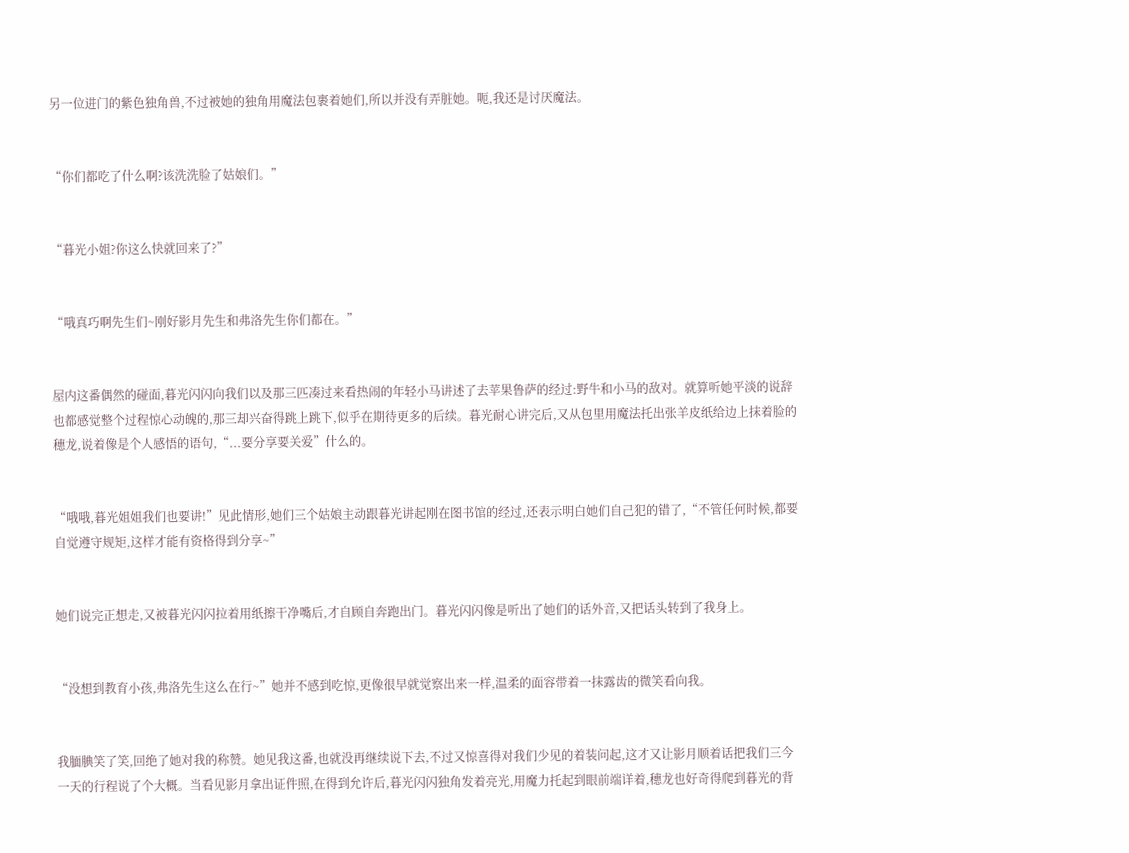另一位进门的紫色独角兽,不过被她的独角用魔法包裹着她们,所以并没有弄脏她。呃,我还是讨厌魔法。


“你们都吃了什么啊?该洗洗脸了姑娘们。”


“暮光小姐?你这么快就回来了?”


“哦真巧啊先生们~刚好影月先生和弗洛先生你们都在。”


屋内这番偶然的碰面,暮光闪闪向我们以及那三匹凑过来看热闹的年轻小马讲述了去苹果鲁萨的经过:野牛和小马的敌对。就算听她平淡的说辞也都感觉整个过程惊心动魄的,那三却兴奋得跳上跳下,似乎在期待更多的后续。暮光耐心讲完后,又从包里用魔法托出张羊皮纸给边上抹着脸的穗龙,说着像是个人感悟的语句,“...要分享要关爱”什么的。


“哦哦,暮光姐姐我们也要讲!”见此情形,她们三个姑娘主动跟暮光讲起刚在图书馆的经过,还表示明白她们自己犯的错了,“不管任何时候,都要自觉遵守规矩,这样才能有资格得到分享~”


她们说完正想走,又被暮光闪闪拉着用纸擦干净嘴后,才自顾自奔跑出门。暮光闪闪像是听出了她们的话外音,又把话头转到了我身上。


“没想到教育小孩,弗洛先生这么在行~”她并不感到吃惊,更像很早就觉察出来一样,温柔的面容带着一抹露齿的微笑看向我。


我腼腆笑了笑,回绝了她对我的称赞。她见我这番,也就没再继续说下去,不过又惊喜得对我们少见的着装问起,这才又让影月顺着话把我们三今一天的行程说了个大概。当看见影月拿出证件照,在得到允许后,暮光闪闪独角发着亮光,用魔力托起到眼前端详着,穗龙也好奇得爬到暮光的背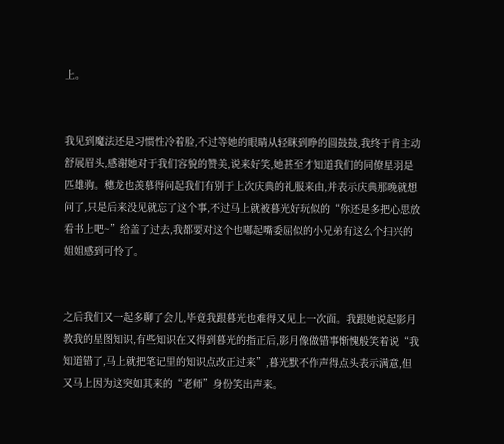上。


我见到魔法还是习惯性冷着脸,不过等她的眼睛从轻眯到睁的圆鼓鼓,我终于肯主动舒展眉头,感谢她对于我们容貌的赞美,说来好笑,她甚至才知道我们的同僚星羽是匹雄驹。穗龙也羡慕得问起我们有别于上次庆典的礼服来由,并表示庆典那晚就想问了,只是后来没见就忘了这个事,不过马上就被暮光好玩似的“你还是多把心思放看书上吧~”给盖了过去,我都要对这个也嘟起嘴委屈似的小兄弟有这么个扫兴的姐姐感到可怜了。


之后我们又一起多聊了会儿,毕竟我跟暮光也难得又见上一次面。我跟她说起影月教我的星图知识,有些知识在又得到暮光的指正后,影月像做错事惭愧般笑着说“我知道错了,马上就把笔记里的知识点改正过来”,暮光默不作声得点头表示满意,但又马上因为这突如其来的“老师”身份笑出声来。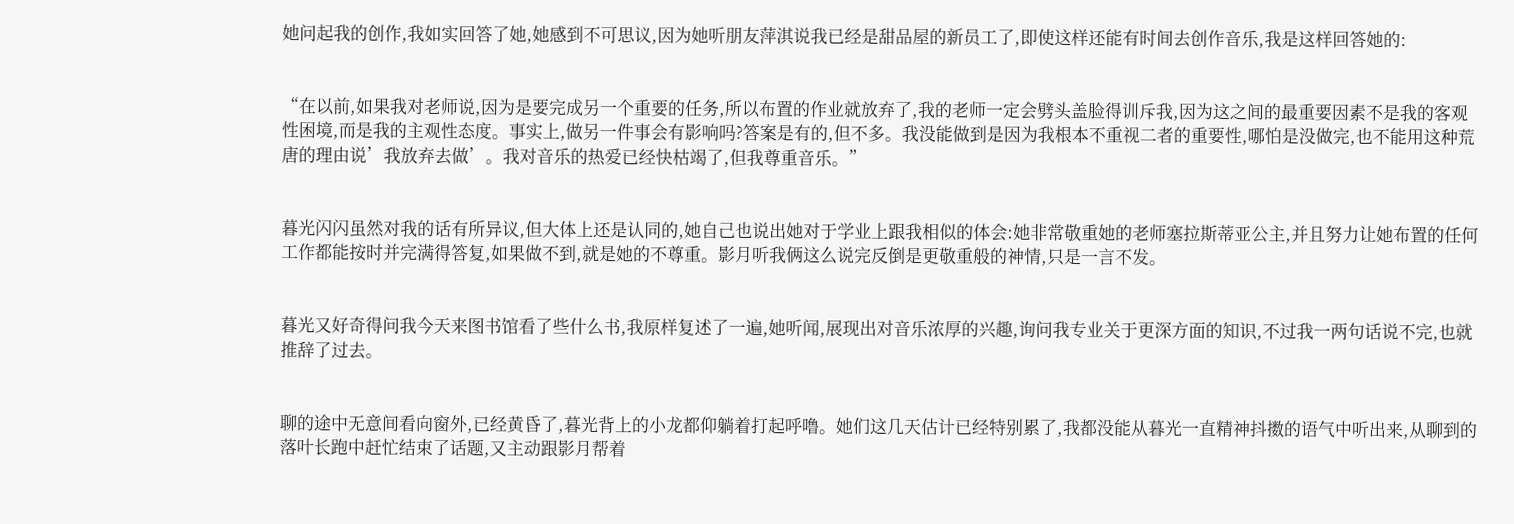她问起我的创作,我如实回答了她,她感到不可思议,因为她听朋友萍淇说我已经是甜品屋的新员工了,即使这样还能有时间去创作音乐,我是这样回答她的:


“在以前,如果我对老师说,因为是要完成另一个重要的任务,所以布置的作业就放弃了,我的老师一定会劈头盖脸得训斥我,因为这之间的最重要因素不是我的客观性困境,而是我的主观性态度。事实上,做另一件事会有影响吗?答案是有的,但不多。我没能做到是因为我根本不重视二者的重要性,哪怕是没做完,也不能用这种荒唐的理由说’我放弃去做’。我对音乐的热爱已经快枯竭了,但我尊重音乐。”


暮光闪闪虽然对我的话有所异议,但大体上还是认同的,她自己也说出她对于学业上跟我相似的体会:她非常敬重她的老师塞拉斯蒂亚公主,并且努力让她布置的任何工作都能按时并完满得答复,如果做不到,就是她的不尊重。影月听我俩这么说完反倒是更敬重般的神情,只是一言不发。


暮光又好奇得问我今天来图书馆看了些什么书,我原样复述了一遍,她听闻,展现出对音乐浓厚的兴趣,询问我专业关于更深方面的知识,不过我一两句话说不完,也就推辞了过去。


聊的途中无意间看向窗外,已经黄昏了,暮光背上的小龙都仰躺着打起呼噜。她们这几天估计已经特别累了,我都没能从暮光一直精神抖擞的语气中听出来,从聊到的落叶长跑中赶忙结束了话题,又主动跟影月帮着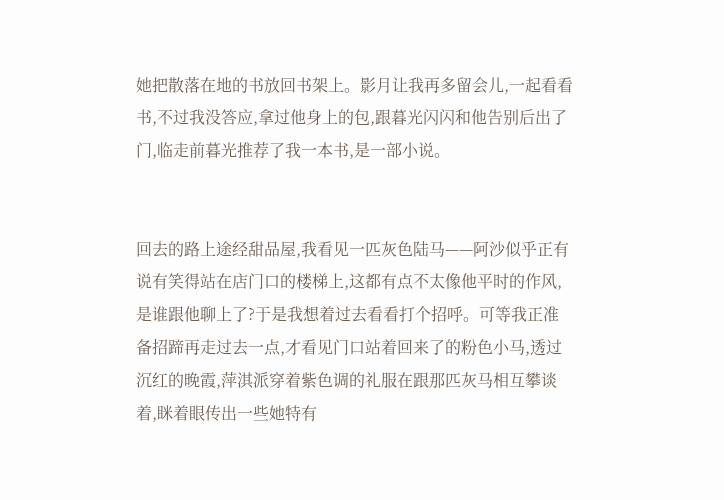她把散落在地的书放回书架上。影月让我再多留会儿,一起看看书,不过我没答应,拿过他身上的包,跟暮光闪闪和他告别后出了门,临走前暮光推荐了我一本书,是一部小说。


回去的路上途经甜品屋,我看见一匹灰色陆马——阿沙似乎正有说有笑得站在店门口的楼梯上,这都有点不太像他平时的作风,是谁跟他聊上了?于是我想着过去看看打个招呼。可等我正准备招蹄再走过去一点,才看见门口站着回来了的粉色小马,透过沉红的晚霞,萍淇派穿着紫色调的礼服在跟那匹灰马相互攀谈着,眯着眼传出一些她特有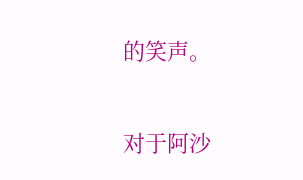的笑声。


对于阿沙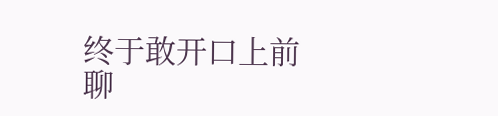终于敢开口上前聊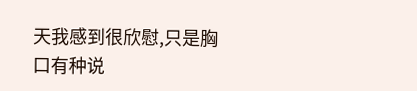天我感到很欣慰,只是胸口有种说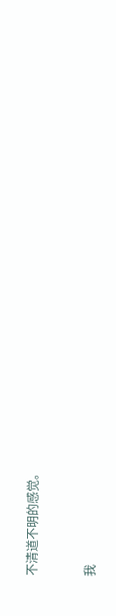不清道不明的感觉。


我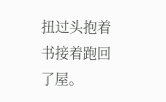扭过头抱着书接着跑回了屋。